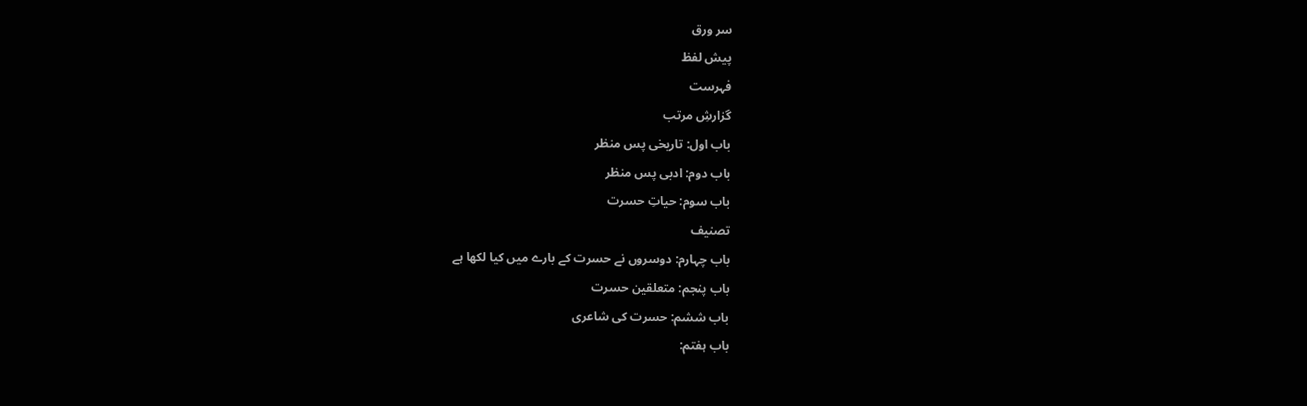سر ورق
پیش لفظ
فہرست
گزارشِ مرتب
باب اول: تاریخی پس منظر
باب دوم: ادبی پس منظر
باب سوم: حیاتِ حسرت
تصنیف
باب چہارم: دوسروں نے حسرت کے بارے میں کیا لکھا ہے
باب پنجم: متعلقین حسرت
باب ششم: حسرت کی شاعری
باب ہفتم: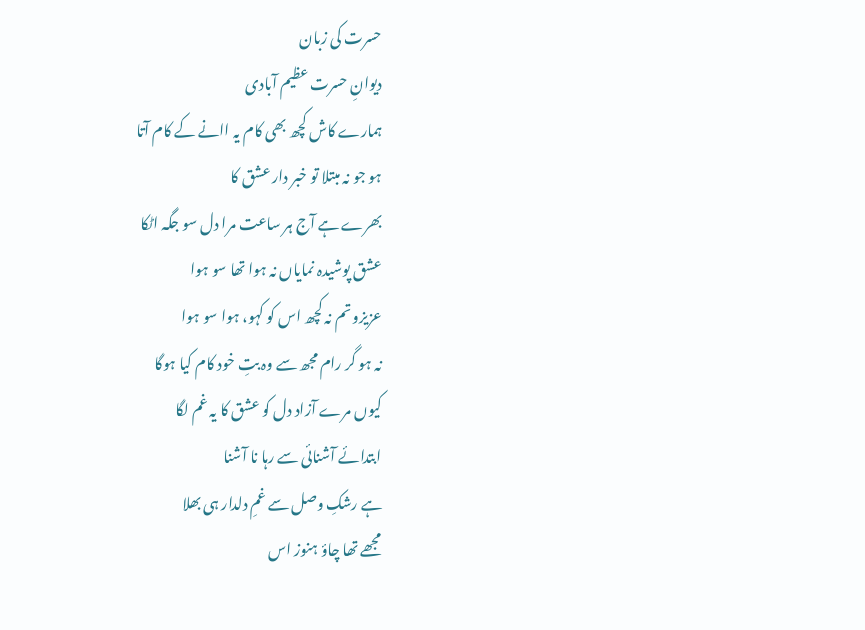حسرت کی زبان
دیوانِ حسرت عظیم آبادی
ہمارے کاش کچھ بھی کام یہ اانے کے کام آتا
ہو جو نہ مبتلا تو خبر دار عشق کا
بھرے ہے آج ہر ساعت مرا دل سو جگہ اٹکا
عشق پوشیدہ نمایاں نہ ہوا تھا سو ہوا
عزیزو تم نہ کچھ اس کو کہو، ہوا سو ہوا
نہ ہو گر رام مجھ سے وہ بتِ خود کام کیا ہوگا
کیوں مرے آزاد دل کو عشق کا یہ غم لگا
ابتدائے آشنائی سے رہا نا آشنا
ہے رشکِ وصل سے غمِ دلدار ہی بھلا
مجھے تھا چاؤ ہنوز اس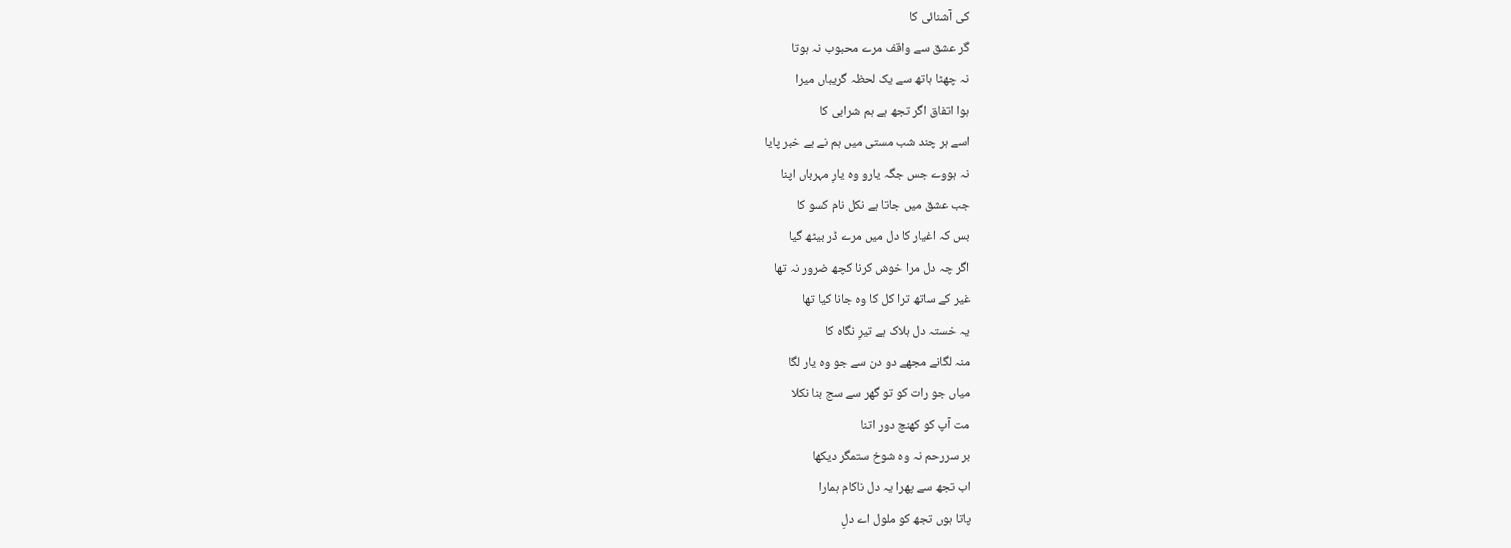کی آشنائی کا
گر عشق سے واقف مرے محبوب نہ ہوتا
نہ چھٹا ہاتھ سے یک لحظہ گریباں میرا
ہوا اتفاق اگر تجھ ہے ہم شرابی کا
اسے ہر چند شب مستی میں ہم نے بے خبر پایا
نہ ہووے جس جگہ یارو وہ یارِ مہرباں اپنا
جب عشق میں جاتا ہے نکل نام کسو کا
بس کہ اغیار کا دل میں مرے ڈر بیٹھ گیا
اگر چہ دل مرا خوش کرنا کچھ ضرور نہ تھا
غیر کے ساتھ ترا کل کا وہ جانا کیا تھا
یہ خستہ دل ہلاک ہے تیرِ نگاہ کا
منہ لگانے مجھے دو دن سے جو وہ یار لگا
میاں جو رات کو تو گھر سے سج بنا نکلا
مت آپ کو کھنچ دور اتنا
بر سررحم نہ وہ شوخ ستمگر دیکھا
اب تجھ سے پھرا یہ دل ناکام ہمارا
پاتا ہوں تجھ کو ملول اے دلِ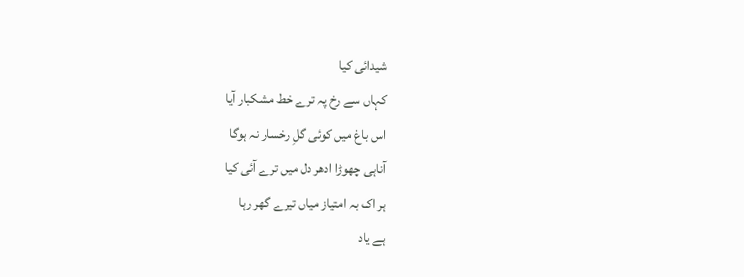شیدائی کیا
کہاں سے رخ پہ ترے خط مشکبار آیا
اس باغ میں کوئی گلِ رخسار نہ ہوگا
آناہی چھوڑا ادھر دل میں ترے آئی کیا
ہر اک بہ امتیاز میاں تیرے گھر رہا
ہے یاد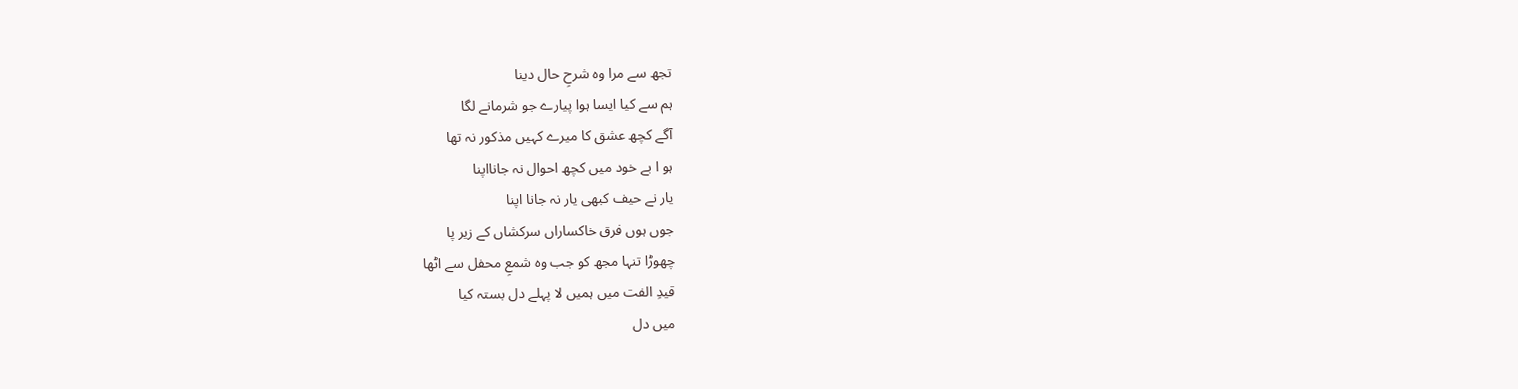تجھ سے مرا وہ شرحِ حال دینا
ہم سے کیا ایسا ہوا پیارے جو شرمانے لگا
آگے کچھ عشق کا میرے کہیں مذکور نہ تھا
ہو ا بے خود میں کچھ احوال نہ جانااپنا
یار نے حیف کبھی یار نہ جانا اپنا
جوں ہوں فرق خاکساراں سرکشاں کے زیر پا
چھوڑا تنہا مجھ کو جب وہ شمعِ محفل سے اٹھا
قیدِ الفت میں ہمیں لا پہلے دل بستہ کیا
میں دل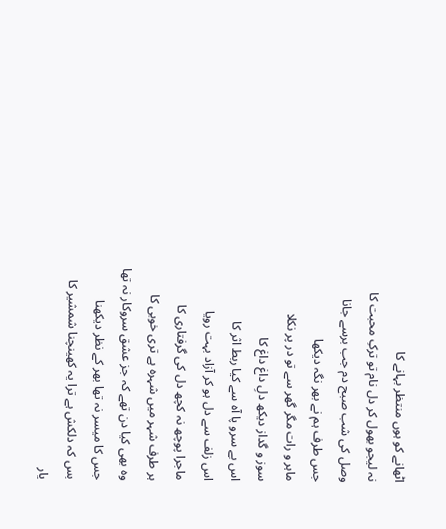اٹھانے کو ہوں منتظر بہانے کا
نہ لیجو بھول کر دل نام تو ترکِ محبت کا
وصل کی شب صبح دم جب برسے جانا
جس طرف ہم نے بھر نگہ دیکھا
ماہر و رات مگر گھر سے تو در پر نکلا
سوز و گداز دیکھ دلِ داغ داغ کا
اس بے سرو پا آہ سے کیا ربط اثر کا
اس زلف سے دل ہو کر آزاد بہت رویا
ماجرا پوچھ نہ کچھ دل کی گرفتاری کا
ہر طرف شہر میں شہرہ ہے تری خوبی کا
وہ بھی کیا دن تھے کہ جز عشق سروکار نہ تھا
جس کا میسر نہ تھا بھر کے نظر دیکھنا
بس کہ دلکش ہے ترا یہ کھینچنا شمشیر کا
یار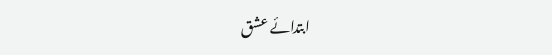ابتدائے عشق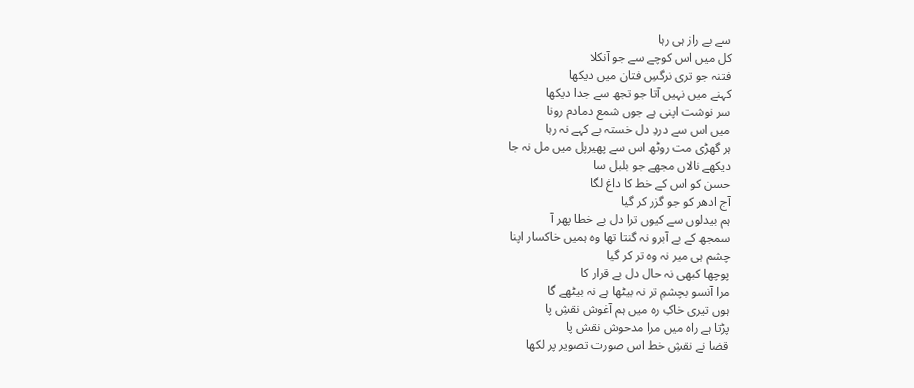سے بے راز ہی رہا
کل میں اس کوچے سے جو آنکلا
فتنہ جو تری نرگسِ فتان میں دیکھا
کہنے میں نہیں آتا جو تجھ سے جدا دیکھا
سر نوشت اپنی ہے جوں شمع دمادم رونا
میں اس سے دردِ دل خستہ بے کہے نہ رہا
ہر گھڑی مت روٹھ اس سے پھیرپل میں مل نہ جا
دیکھے نالاں مجھے جو بلبل سا
حسن کو اس کے خط کا داغ لگا
آج ادھر کو جو گزر کر گیا
ہم بیدلوں سے کیوں ترا دل بے خطا پھر آ
سمجھ کے بے آبرو نہ گنتا تھا وہ ہمیں خاکسار اپنا
چشم ہی میر نہ وہ تر کر گیا
پوچھا کبھی نہ حال دل بے قرار کا
مرا آنسو بچشمِ تر نہ بیٹھا ہے نہ بیٹھے گا
ہوں تیری خاکِ رہ میں ہم آغوش نقشِ پا
پڑتا ہے راہ میں مرا مدحوش نقش پا
قضا نے نقشِ خط اس صورت تصویر پر لکھا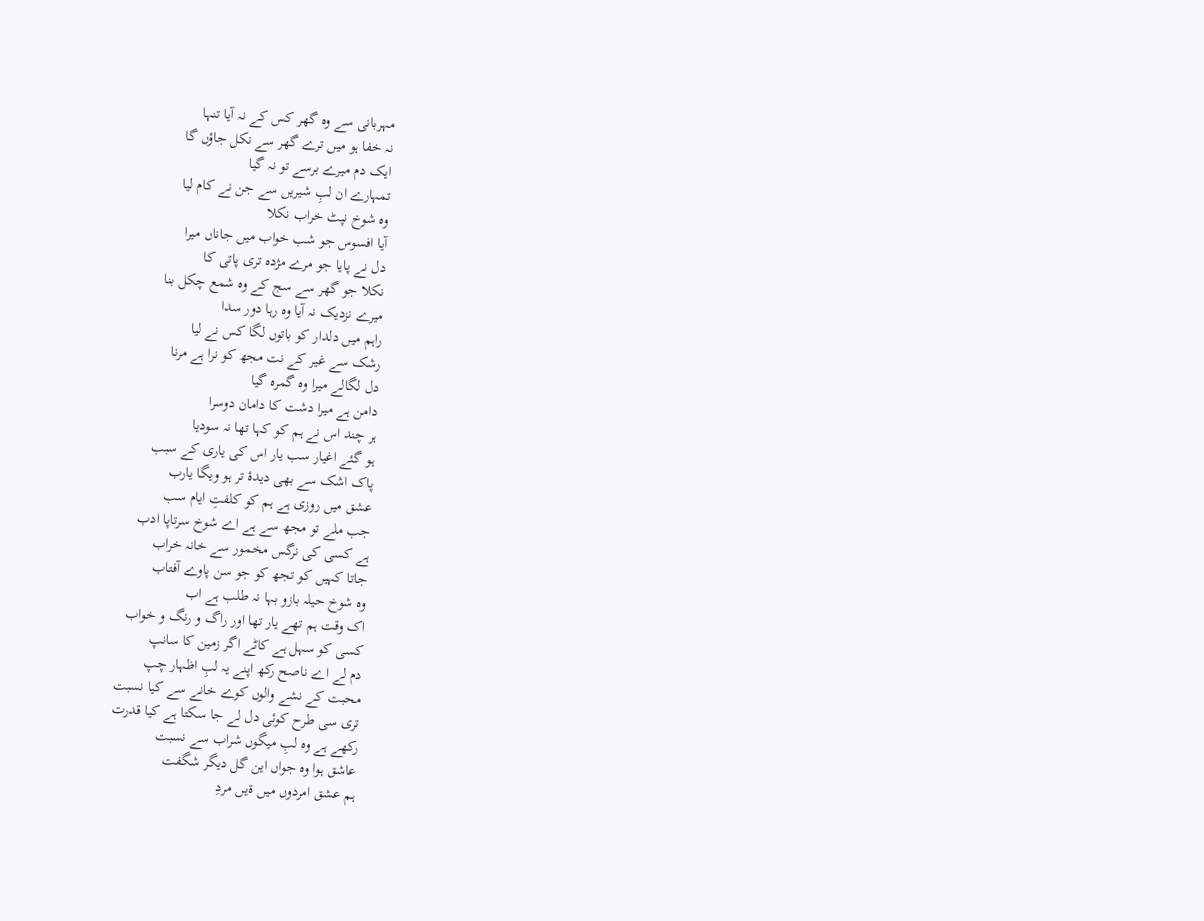مہربانی سے وہ گھر کس کے نہ آیا تنہا
نہ خفا ہو میں ترے گھر سے نکل جاؤں گا
ایک دم میرے برسے تو نہ گیا
تمہارے ان لبِ شیریں سے جن نے کام لیا
وہ شوخ نپٹ خراب نکلا
آیا افسوس جو شب خواب میں جاناں میرا
دل نے پایا جو مرے مژدہ تری پاتی کا
نکلا جو گھر سے سج کے وہ شمع چکل بنا
میرے نزدیک نہ آیا وہ رہا دور سدا
راہم میں دلدار کو باتوں لگا کس نے لیا
رشک سے غیر کے نت مجھ کو نرا ہے مرنا
دل لگالے میرا وہ گمرہ گیا
دامن ہے میرا دشت کا دامان دوسرا
ہر چند اس نے ہم کو کہا تھا نہ سودیا
ہو گئے اغیار سب یار اس کی یاری کے سبب
پاک اشک سے بھی دیدۂ تر ہو ویگا یارب
عشق میں روزی ہے ہم کو کلفتِ ایام سب
جب ملے تو مجھ سے ہے اے شوخ سرتاپا ادب
ہے کسی کی نرگس مخمور سے خانہ خراب
جاتا کہیں کو تجھ کو جو سن پاوے آفتاب
وہ شوخ حیلہ بازو بہا نہ طلب ہے اب
اک وقت ہم تھے یار تھا اور راگ و رنگ و خواب
کسی کو سہل ہے کاٹے اگر زمین کا سانپ
دم لے اے ناصح رکھ اپنے یہ لبِ اظہار چپ
محبت کے نشے والوں کوے خانے سے کیا نسبت
تری سی طرح کوئی دل لے جا سکتا ہے کیا قدرت
رکھے ہے وہ لبِ میگوں شراب سے نسبت
عاشق ہوا وہ جواں این گل دیگر شگفت
ہم عشق امردوں میں ۃیں مردِ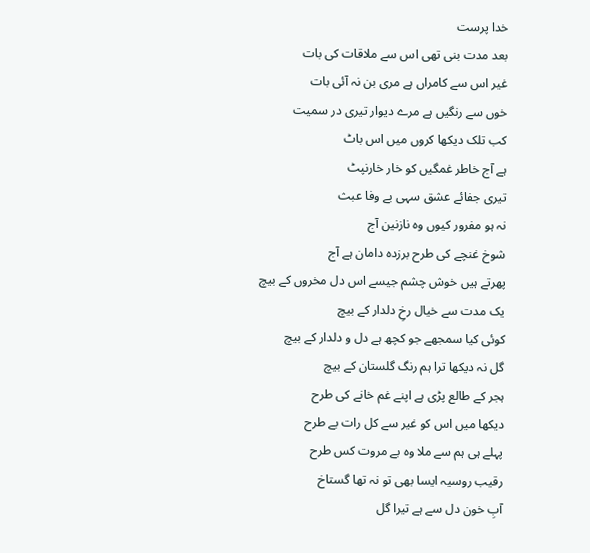خدا پرست
بعد مدت بنی تھی اس سے ملاقات کی بات
غیر اس سے کامراں ہے مری بن نہ آئی بات
خوں سے رنگیں ہے مرے دیوار تیری در سمیت
کب تلک دیکھا کروں میں اس باٹ
ہے آج خاطر غمگیں کو خار خارنپٹ
تیری جفائے عشق سہی بے وفا عبث
نہ ہو مفرور کیوں وہ نازنین آج
شوخ غنچے کی طرح برزدہ دامان ہے آج
پھرتے ہیں خوش چشم جیسے اس دل مخروں کے بیچ
یک مدت سے خیال رخِ دلدار کے بیچ
کوئی کیا سمجھے جو کچھ ہے دل و دلدار کے بیچ
گل نہ دیکھا ترا ہم رنگ گلستان کے بیچ
ہجر کے طالع پڑی ہے اپنے غم خانے کی طرح
دیکھا میں اس کو غیر سے کل رات بے طرح
پہلے ہی ہم سے ملا وہ بے مروت کس طرح
رقیب روسیہ ایسا بھی تو نہ تھا گستاخ
آبِ خون دل سے ہے تیرا گل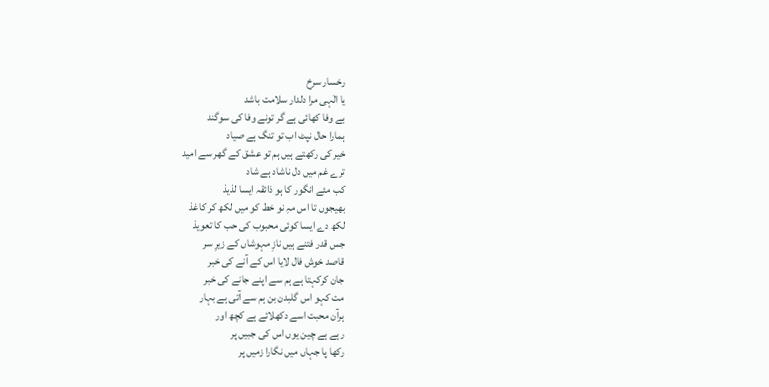رخسار سرخ
یا الٰہی مرا دلدار سلامت باشد
بے وفا کھائی ہے گر تونے وفا کی سوگند
ہمارا حال نپٹ اب تو تنگ ہے صیاد
خیر کی رکھتے ہیں ہم تو عشق کے گھر سے امید
ترے غم میں دل ناشاد ہے شاد
کب مئے انگور کا ہو ذائقہ ایسا لذیذ
بھیجوں تا اس مہِ نو خط کو میں لکھ کر کاغذ
لکھ دے ایسا کوئی محبوب کی حب کا تعویذ
جس قدر فتنے ہیں نازِ مہوشاں کے زیرِ سر
قاصد خوش فال لایا اس کے آنے کی خبر
جان کرکہتا ہے ہم سے اپنے جانے کی خبر
مت کہو اس گلبدن بن ہم سے آتی ہے بہار
ہرآن محبت اسے دکھلائے ہے کچھ اور
رہے ہے چین یوں اس کی جبیں پر
رکھا پا جہاں میں نگارا زمیں پر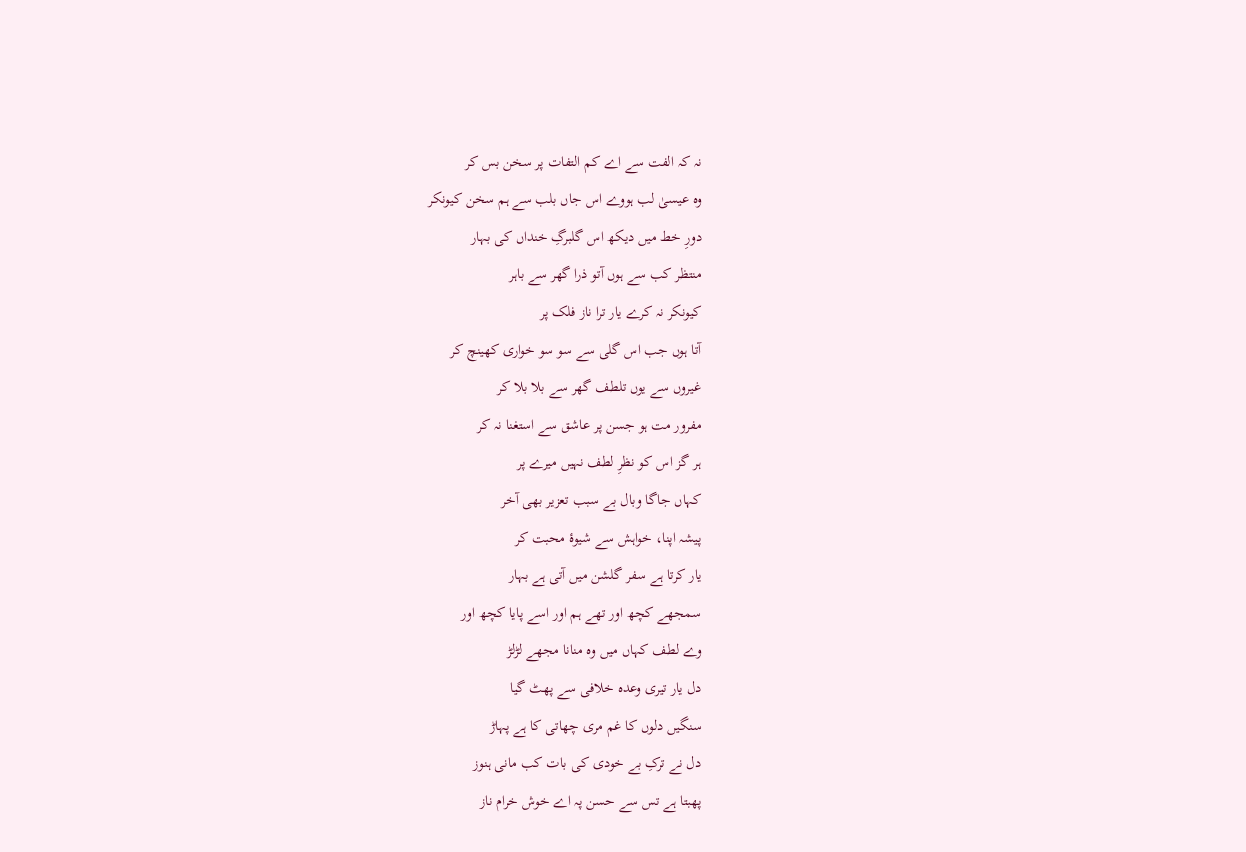نہ کہ الفت سے اے کم التفات پر سخن بس کر
وہ عیسیٰ لب ہووے اس جاں بلب سے ہم سخن کیونکر
دورِ خط میں دیکھ اس گلبرگِ خنداں کی بہار
منتظر کب سے ہوں آتو ذرا گھر سے باہر
کیونکر نہ کرے یار ترا ناز فلک پر
آتا ہوں جب اس گلی سے سو سو خواری کھینچ کر
غیروں سے یوں تلطف گھر سے بلا بلا کر
مفرور مت ہو جسن پر عاشق سے استغنا نہ کر
ہر گز اس کو نظرِ لطف نہیں میرے پر
کہاں جاگا وبال بے سبب تعزیر بھی آخر
پیشہ اپنا، خواہش سے شیوۂ محبت کر
یار کرتا ہے سفر گلشن میں آتی ہے بہار
سمجھے کچھ اور تھے ہم اور اسے پایا کچھ اور
وے لطف کہاں میں وہ منانا مجھے لڑلڑ
دل یار تیری وعدہ خلافی سے پھٹ گیا
سنگیں دلوں کا غم مری چھاتی کا ہے پہاڑ
دل نے ترکِ بے خودی کی بات کب مانی ہنوز
پھبتا ہے تس سے حسن پہ اے خوش خرام ناز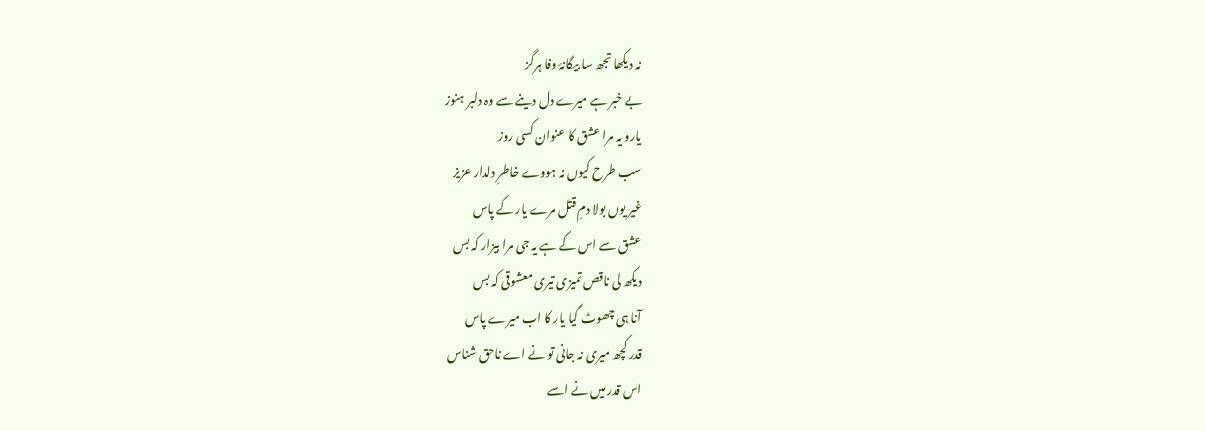نہ دیکھا تجھ سا بیگانۂ وفا ہرگز
بے خبر ہے میرے دل دینے سے وہ دلبر ہنوز
یارو یہ مرا عشق کا عنوان کسی روز
سب طرح کیوں نہ ہووے خاطرِ دلدار عزیز
غیر یوں بولا دمِ قتل مرے یار کے پاس
عشق سے اس کے ہے یہ جی مرا بیزار کہ بس
دیکھ لی ناقص تمیزی تیری معشوقی کہ بس
آنا ہی چھوٹ گیا یار کا اب میرے پاس
قدر کچھ میری نہ جانی تو نے اے ناحق شناس
اس قدر میں نے اسے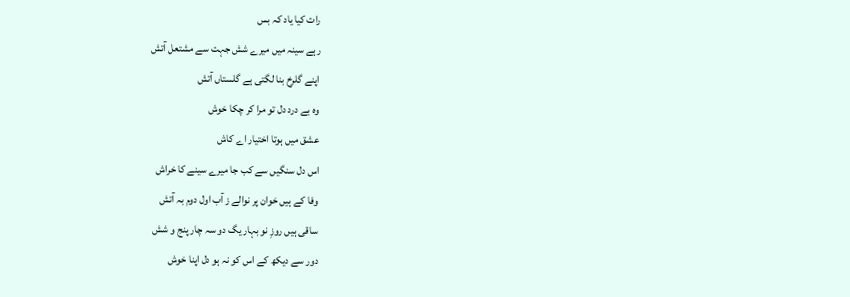رات کیا یاد کہ بس
رہے سینہ میں میرے شش جہت سے مشتعل آتش
اپنے گلرخ بنا لگتی ہے گلستاں آتش
وہ بے درد دل تو مرا کر چکا خوش
عشق میں ہوتا اختیار اے کاش
اس دل سنگیں سے کب جا میرے سینے کا خراش
وفا کے ہیں خوان پر نوالے ز آب اول دوم بہ آتش
ساقی ہیں روزِ نو بہار یگ دو سہ چار پنج و شش
دور سے دیکھ کے اس کو نہ ہو دل اپنا خوش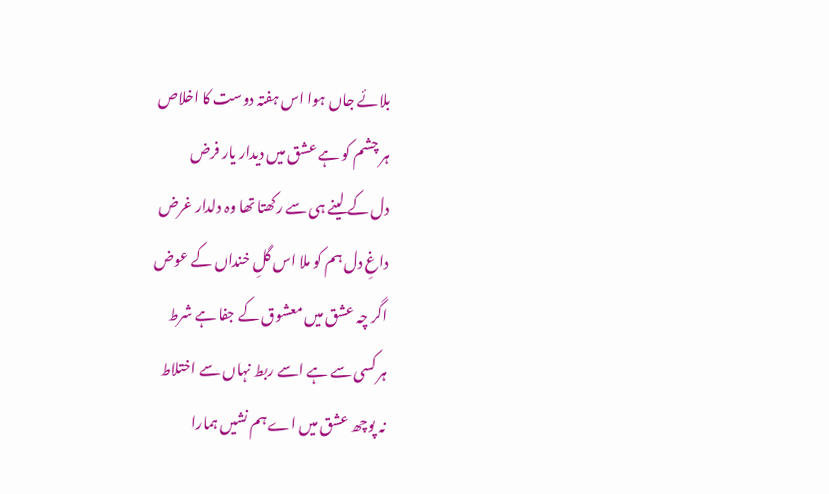بلائے جاں ہوا اس ہفتہ دوست کا اخلاص
ہر چشم کو ہے عشق میں دیدار یار فرض
دل کے لینے ہی سے رکھتا تھا وہ دلدار غرض
داغِ دل ہم کو ملا اس گلِ خنداں کے عوض
اگر چہ عشق میں معشوق کے جفا ہے شرط
ہر کسی سے ہے اسے ربط نہاں سے اختلاط
نہ پوچھ عشق میں اے ہم نشیں ہمارا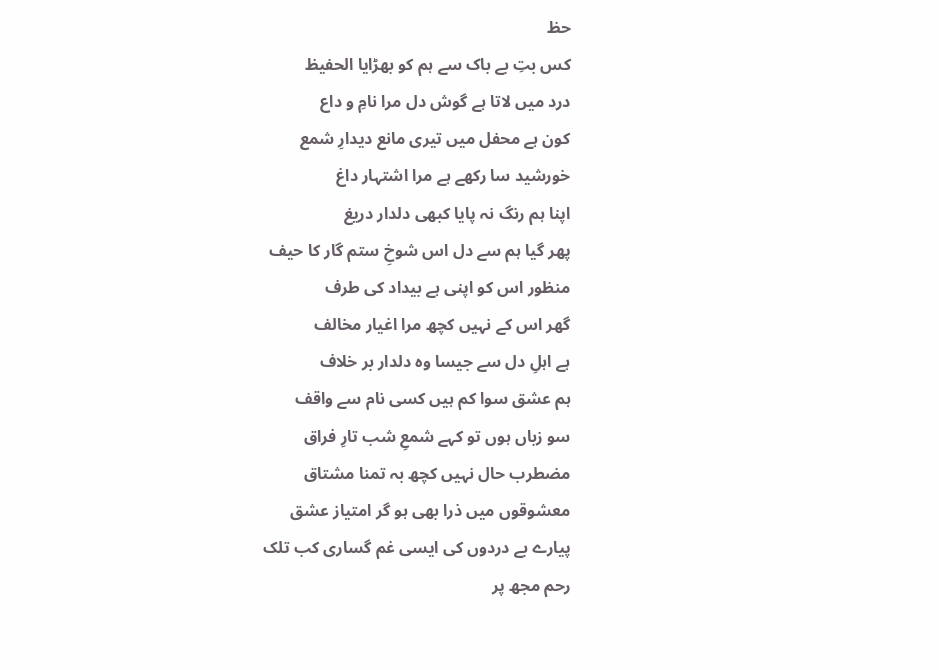حظ
کس بتِ بے باک سے ہم کو بھڑایا الحفیظ
درد میں لاتا ہے گوش دل مرا نامِ و داع
کون ہے محفل میں تیری مانع دیدارِ شمع
خورشید سا رکھے ہے مرا اشتہار داغ
اپنا ہم رنگ نہ پایا کبھی دلدار دریغ
پھر گیا ہم سے دل اس شوخِ ستم گار کا حیف
منظور اس کو اپنی ہے بیداد کی طرف
گھر اس کے نہیں کچھ مرا اغیار مخالف
ہے اہلِ دل سے جیسا وہ دلدار بر خلاف
ہم عشق سوا کم ہیں کسی نام سے واقف
سو زباں ہوں تو کہے شمعِ شب تارِ فراق
مضطرب حال نہیں کچھ بہ تمنا مشتاق
معشوقوں میں ذرا بھی ہو گر امتیاز عشق
پیارے بے دردوں کی ایسی غم گساری کب تلک
رحم مجھ پر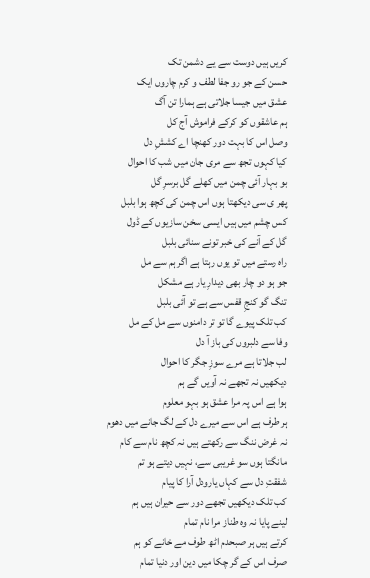کریں ہیں دوست سے یے دشمن تک
حسن کے جو رو جفا لطف و کرم چاروں ایک
عشق میں جیسا جلاتی ہے ہمارا تن آگ
ہم عاشقوں کو کرکے فراموش آج کل
وصل اس کا بہت دور کھنچا اے کششِ دل
کیا کہوں تجھ سے مری جان میں شب کا احوال
بو بہار آئی چمن میں کھلے گل برسرِ گل
پھر ی سی دیکھتا ہوں اس چمن کی کچھ ہوا بلبل
کس چشم میں ہیں ایسی سخن سازیوں کے ڈول
گل کے آنے کی خبر تونے سنائی بلبل
راہ رستے میں تو یوں رہتا ہے اگر ہم سے مل
جو ہو دو چار بھی دیدارِ یار ہے مشکل
تنگ گو کنجِ قفس سے ہے تو آئی بلبل
کب تلک پیوے گا تو تر دامنوں سے مل کے مل
وفا سے دلبروں کی باز آ دل
لب جلاتا ہے مرے سوزِ جگر کا احوال
دیکھیں نہ تجھے نہ آویں گے ہم
ہوا ہے اس پہ مرا عشق ہو بہو معلوم
ہر طرف ہے اس سے میرے دل کے لگ جانے میں دھوم
نہ غرض ننگ سے رکھتے ہیں نہ کچھ نام سے کام
مانگتا ہوں سو غریبی سے، نہیں دیتے ہو تم
شفقتِ دل سے کہاں یارودل آرا کا پیام
کب تلک دیکھیں تجھے دور سے حیران ہیں ہم
لینے پایا نہ وہ طناز مرا نام تمام
کرتے ہیں ہر صبحدم اٹھ طوف مے خانے کو ہم
صرف اس کے گر چکا میں دین اور دنیا تمام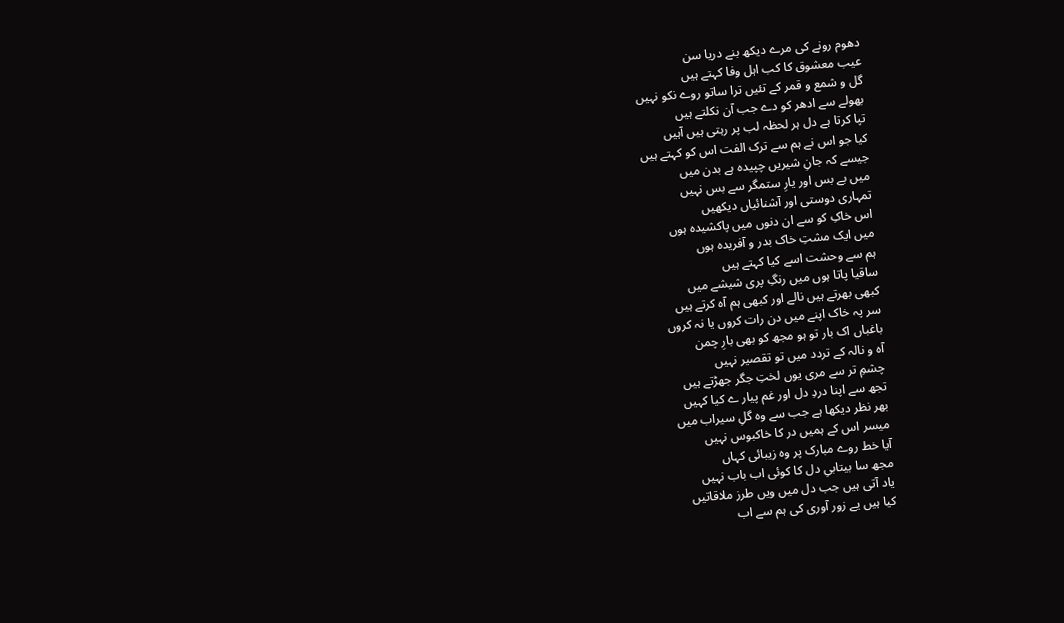دھوم رونے کی مرے دیکھ بنے دریا سن
عیب معشوق کا کب اہل وفا کہتے ہیں
گل و شمع و قمر کے تئیں ترا ساتو روے نکو نہیں
بھولے سے ادھر کو دے جب آن نکلتے ہیں
تپا کرتا ہے دل ہر لحظہ لب پر رہتی ہیں آہیں
کیا جو اس نے ہم سے ترک الفت اس کو کہتے ہیں
جیسے کہ جانِ شیریں چپیدہ ہے بدن میں
میں بے بس اور یارِ ستمگر سے بس نہیں
تمہاری دوستی اور آشنائیاں دیکھیں
اس خاکِ کو سے ان دنوں میں پاکشیدہ ہوں
میں ایک مشتِ خاک بدر و آفریدہ ہوں
ہم سے وحشت اسے کیا کہتے ہیں
ساقیا پاتا ہوں میں رنگِ پری شیشے میں
کبھی بھرتے ہیں نالے اور کبھی ہم آہ کرتے ہیں
سر پہ خاک اپنے میں دن رات کروں یا نہ کروں
باغباں اک بار تو ہو مجھ کو بھی بارِ چمن
آہ و نالہ کے تردد میں تو تقصیر نہیں
چشمِ تر سے مری یوں لختِ جگر جھڑتے ہیں
تجھ سے اپنا دردِ دل اور غم پیار ے کیا کہیں
بھر نظر دیکھا ہے جب سے وہ گلِ سیراب میں
میسر اس کے ہمیں در کا خاکبوس نہیں
آیا خط روے مبارک پر وہ زیبائی کہاں
مجھ سا بیتابیِ دل کا کوئی اب باب نہیں
یاد آتی ہیں جب دل میں ویں طرز ملاقاتیں
کیا ہیں یے زور آوری کی ہم سے اب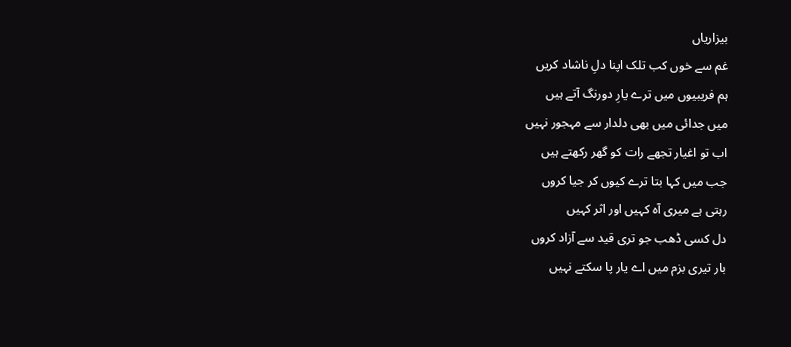بیزاریاں
غم سے خوں کب تلک اپنا دلِ ناشاد کریں
ہم فریبیوں میں ترے یارِ دورنگ آتے ہیں
میں جدائی میں بھی دلدار سے مہجور نہیں
اب تو اغیار تجھے رات کو گھر رکھتے ہیں
جب میں کہا بتا ترے کیوں کر جیا کروں
رہتی ہے میری آہ کہیں اور اثر کہیں
دل کسی ڈھب جو تری قید سے آزاد کروں
بار تیری بزم میں اے یار پا سکتے نہیں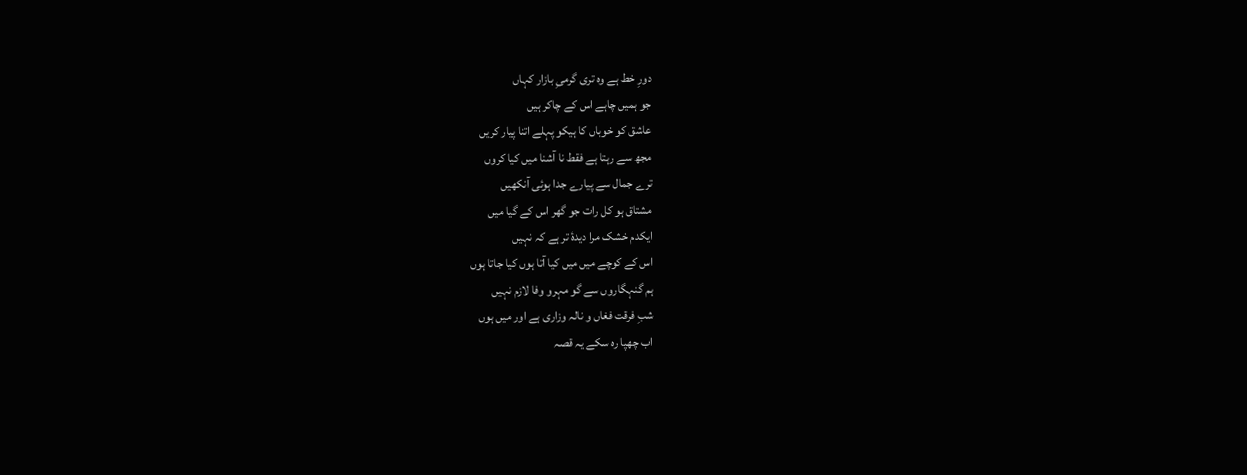دورِ خط ہے وہ تری گرمیِ بازار کہاں
جو ہمیں چاہے اس کے چاکر ہیں
عاشق کو خوباں کا ہیکو پہلے اتنا پیار کریں
مجھ سے رہتا ہے فقط نا آشنا میں کیا کروں
ترے جمال سے پیارے جدا ہوئی آنکھیں
مشتاق ہو کل رات جو گھر اس کے گیا میں
ایکدم خشک مرا دیدۂ تر ہے کہ نہیں
اس کے کوچے میں میں کیا آتا ہوں کیا جاتا ہوں
ہم گنہگاروں سے گو مہرو وفا لازم نہیں
شبِ فرقت فغاں و نالہ وزاری ہے اور میں ہوں
اب چھپا رہ سکے یہ قصہ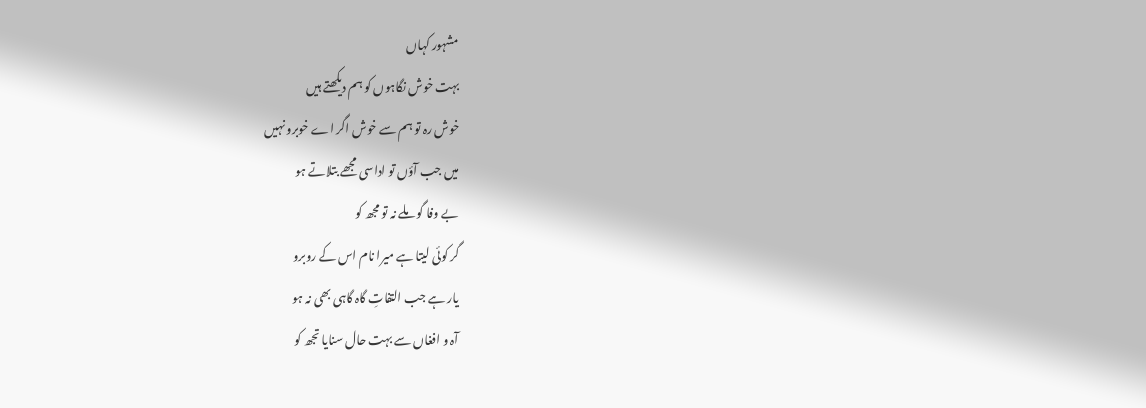مشہور کہاں
بہت خوش نگاہوں کو ہم دیکھتے ہیں
خوش رہ تو ہم سے خوش اگر اے خوبرو نہیں
میں جب آؤں تو اداسی مجھے بتلاتے ہو
بے وفا گو ملے نہ تو مجھ کو
گر کوئی لیتا ہے میرا نام اس کے روبرو
یار ہے جب التفاتِ گاہ گاہی بھی نہ ہو
آہ و افغاں سے بہت حال سنایا تجھ کو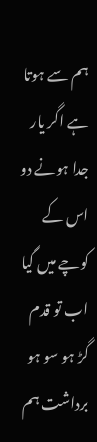ہم سے ہوتا ہے اگر یار جدا ہونے دو
اس کے کوچے میں گیا اب تو قدم گڑ ہو سو ہو
برداشت ہم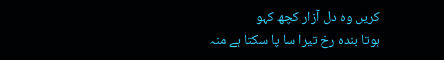کریں وہ دل آزار کچھ کہو
ہوتا بندہ رخ تیرا سا پا سکتا ہے منہ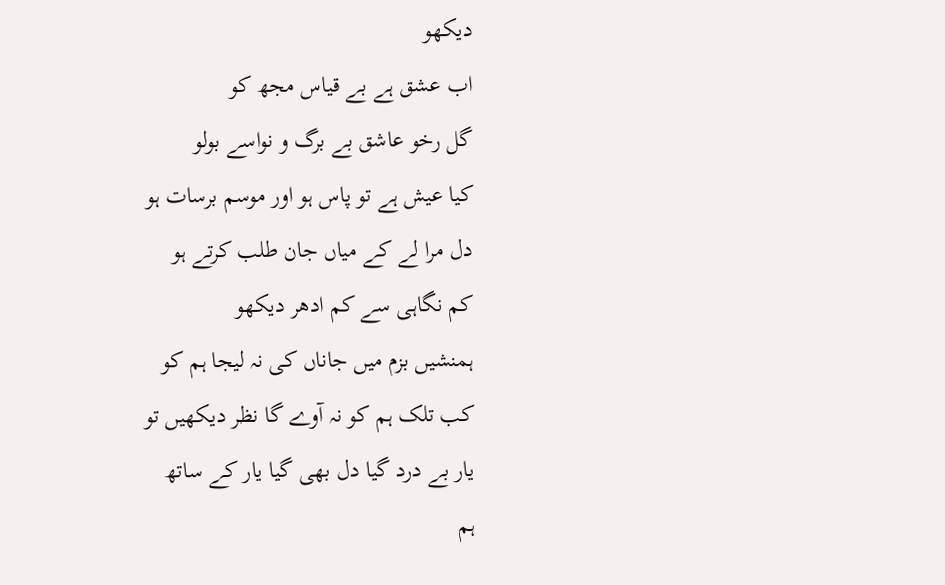دیکھو
اب عشق ہے بے قیاس مجھ کو
گل رخو عاشق بے برگ و نواسے بولو
کیا عیش ہے تو پاس ہو اور موسم برسات ہو
دل مرا لے کے میاں جان طلب کرتے ہو
کم نگاہی سے کم ادھر دیکھو
ہمنشیں بزم میں جاناں کی نہ لیجا ہم کو
کب تلک ہم کو نہ آوے گا نظر دیکھیں تو
یار بے درد گیا دل بھی گیا یار کے ساتھ
ہم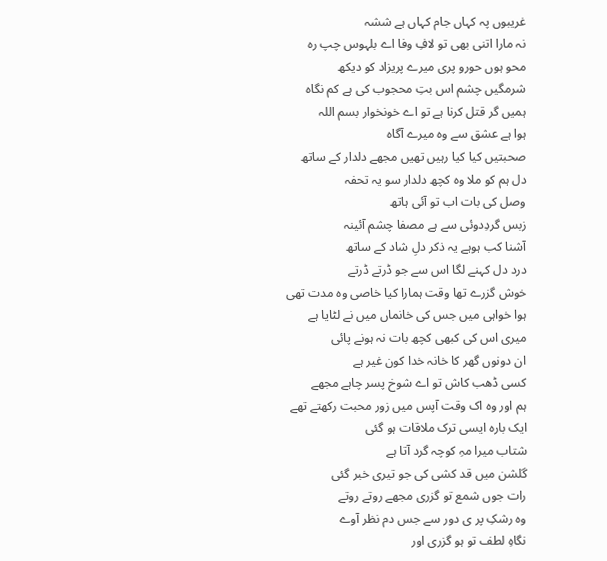غریبوں پہ کہاں جام کہاں ہے ششہ
نہ مارا اتنی بھی تو لافِ وفا اے بلہوس چپ رہ
محو ہوں حورو پری میرے پریزاد کو دیکھ
شرمگیں چشم اس بتِ محجوب کی ہے کم نگاہ
ہمیں گر قتل کرنا ہے تو اے خونخوار بسم اللہ
ہوا ہے عشق سے وہ میرے آگاہ
صحبتیں کیا کیا رہیں تھیں مجھے دلدار کے ساتھ
دل ہم کو ملا وہ کچھ دلدار سو یہ تحفہ
وصل کی بات اب تو آئی ہاتھ
زبس گردِدوئی سے ہے مصفا چشم آئینہ
آشنا کب ہوہے یہ ذکر دلِ شاد کے ساتھ
درد دل کہنے لگا اس سے جو ڈرتے ڈرتے
خوش گزرے تھا وقت ہمارا کیا خاصی وہ مدت تھی
ہوا خواہی میں جس کی خانماں میں نے لٹایا ہے
میری اس کی کبھی کچھ بات نہ ہونے پائی
ان دونوں گھر کا خانہ خدا کون غیر ہے
کسی ڈھب کاش تو اے شوخ پسر چاہے مجھے
ہم اور وہ اک وقت آپس میں زور محبت رکھتے تھے
ایک بارہ ایسی ترک ملاقات ہو گئی
شتاب میرا مہِ کوچہ گرد آتا ہے
گلشن میں قد کشی کی جو تیری خبر گئی
رات جوں شمع تو گزری مجھے روتے روتے
وہ رشکِ پر ی دور سے جس دم نظر آوے
نگاہِ لطف تو ہو گزری اور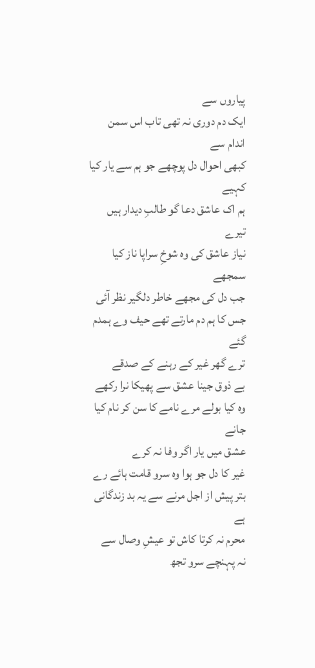پیاروں سے
ایک دم دوری نہ تھی تاب اس سمن اندام سے
کبھی احوال دل پوچھے جو ہم سے یار کیا کہیے
ہم اک عاشق دعا گو طالبِ دیدار ہیں تیرے
نیاز عاشق کی وہ شوخِ سراپا ناز کیا سمجھے
جب دل کی مجھے خاطر دلگیر نظر آئی
جس کا ہم دم مارتے تھے حیف وے ہمدم گئے
ترے گھر غیر کے رہنے کے صدقے
بے ذوق جینا عشق سے پھیکا نرا رکھے
وہ کیا بولے مرے نامے کا سن کر نام کیا جانے
عشق میں یار اگر وفا نہ کرے
غیر کا دل جو ہوا وہ سرو قامت ہائے رے
بتر پیش از اجل مرنے سے یہ بد زندگانی ہے
محرم نہ کرتا کاش تو عیشِ وصال سے
نہ پہنچے سرو تجھ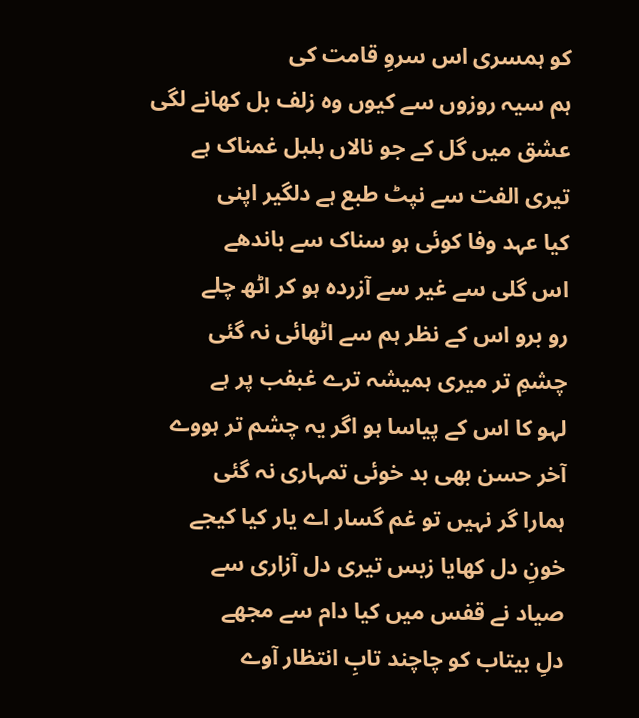کو ہمسری اس سروِ قامت کی
ہم سیہ روزوں سے کیوں وہ زلف بل کھانے لگی
عشق میں گل کے جو نالاں بلبل غمناک ہے
تیری الفت سے نپٹ طبع ہے دلگیر اپنی
کیا عہد وفا کوئی ہو سناک سے باندھے
اس گلی سے غیر سے آزردہ ہو کر اٹھ چلے
رو برو اس کے نظر ہم سے اٹھائی نہ گئی
چشمِ تر میری ہمیشہ ترے غبفب پر ہے
لہو کا اس کے پیاسا ہو اگر یہ چشم تر ہووے
آخر حسن بھی بد خوئی تمہاری نہ گئی
ہمارا گر نہیں تو غم گسار اے یار کیا کیجے
خونِ دل کھایا زبس تیری دل آزاری سے
صیاد نے قفس میں کیا دام سے مجھے
دلِ بیتاب کو چاچند تابِ انتظار آوے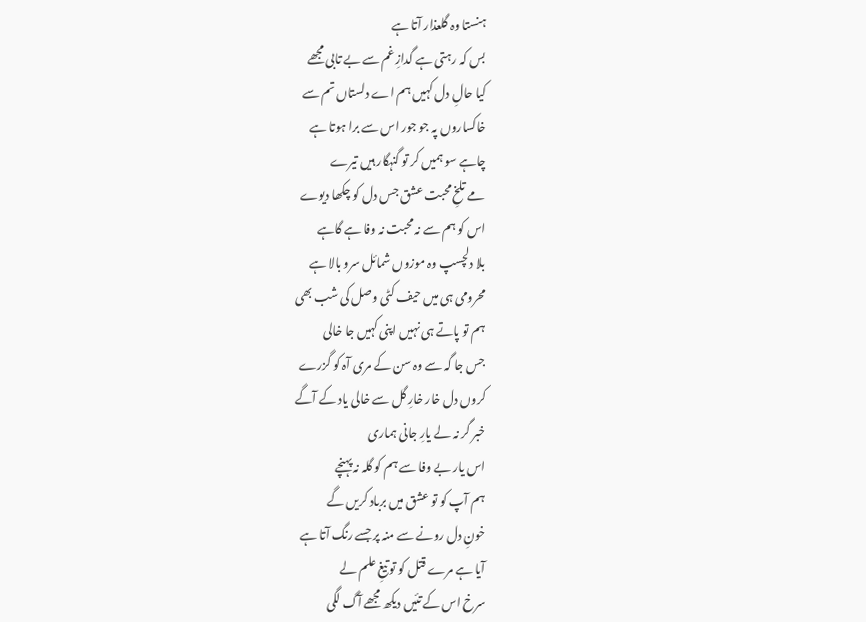ہنستا وہ گلعذار آتا ہے
بس کہ رہتی ہے گدازِ غم سے بے تابی مجھے
کیا حالِ دل کہیں ہم اے دلستاں تم سے
خاکساروں پہ جو جور اس سے برا ہوتا ہے
چاہے سو ہمیں کر تو گنہگار ہیں تیرے
مے تلخِ محبت عشق جس دل کو چکھا دیوے
اس کو ہم سے نہ محبت نہ وفا ہے گاہے
بلا دلچسپ وہ موزوں شمائل سرو بالا ہے
محرومی ہی میں حیف کٹی وصل کی شب بھی
ہم تو پاتے ہی نہیں اپنی کہیں جا خالی
جس جا گہ سے وہ سن کے مری آہ کو گزرے
کروں دل خار خارِ گل سے خالی یاد کے آگے
خبر گر نہ لے یارِ جانی ہماری
اس یار بے وفا سے ہم کو گلہ نہ پہنچے
ہم آپ کو تو عشق میں برباد کریں گے
خونِ دل رونے سے منہ پر جسے رنگ آتا ہے
آیا ہے مرے قتل کو تو تیغِ علم لے
سرخ اس کے تئیں دیکھ مجھے آگ لگی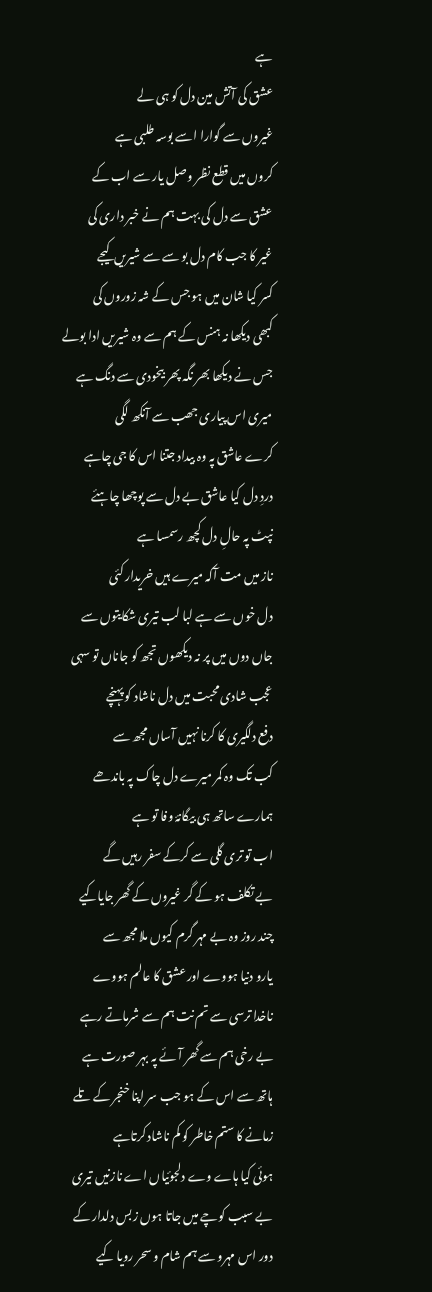ہے
عشق کی آتش مین دل کو ہی لے
غیروں سے گوارا اسے بوسہ طلبی ہے
کروں میں قطع نظر وصل یار سے اب کے
عشق سے دل کی بہت ہم نے خبر داری کی
غیر کا جب کام دل بو سے سے شیریں کیجے
کسر کیا شان میں ہو جس کے شہ زوروں کی
کبھی دیکھا نہ ہنس کے ہم سے وہ شیریں ادا بولے
جس نے دیکھا بھر نگہ پھر بیخودی سے دنگ ہے
میری اس پیاری جھب سے آنکھ لگی
کرے عاشق پہ وہ بیداد جتنا اس کا جی چاہے
دردِ دل کیا عاشق بے دل سے پوچھا چاہئے
نپٹ پہ حالِ دل کچھ رسمسا ہے
ناز میں مت آکہ میرے ہیں خریدار کئی
دل خوں سے ہے لبا لب تیری شکایتوں سے
جاں دوں میں پر نہ دیکھوں تجھ کو جاناں تو سہی
عجب شادی محبت میں دل ناشاد کو پہنچے
دفع دلگیری کا کرنا نہیں آساں مجھ سے
کب تک وہ کمر میرے دل چاک پہ باندھے
ہمارے ساتھ ہی بیگانۂ وفا تو ہے
اب تو تری گلی سے کرکے سفر رہیں گے
بے تکلف ہو کے گر غیروں کے گھر جایاکیے
چند روز وہ بے مہر گرم کیوں ملا مجھ سے
یارو دنیا ہووے اور عشق کا عالم ہووے
ناخدا ترسی سے تم نت ہم سے شرماتے رہے
بے رخی ہم سے گھر آئے پہ بہر صورت ہے
ہاتھ سے اس کے ہو جب سر اپنا خنجر کے تلے
زمانے کا ستم خاطر کو کم ناشاد کرتاہے
ہوئی کیا ہاے وے دلجوئیاں اے نازنیں تیری
بے سبب کوچے میں جاتا ہوں زبس دلدار کے
دور اس مہرو سے ہم شام و سحر رویا کیے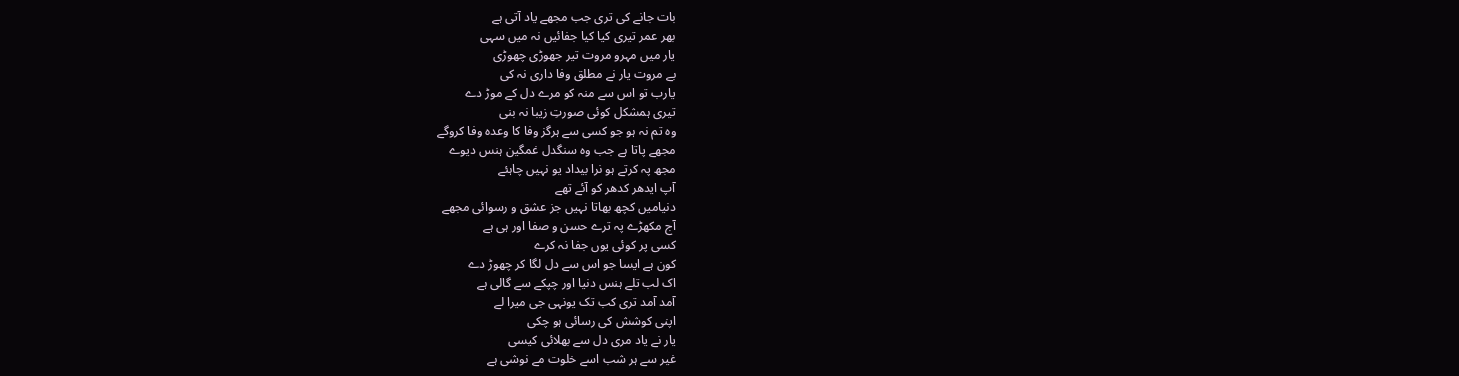بات جانے کی تری جب مجھے یاد آتی ہے
بھر عمر تیری کیا کیا جفائیں نہ میں سہی
یار میں مہرو مروت تیر جھوڑی چھوڑی
بے مروت یار نے مطلق وفا داری نہ کی
یارب تو اس سے منہ کو مرے دل کے موڑ دے
تیری ہمشکل کوئی صورتِ زیبا نہ بنی
وہ تم نہ ہو جو کسی سے ہرگز وفا کا وعدہ وفا کروگے
مجھے پاتا ہے جب وہ سنگدل غمگین ہنس دیوے
مجھ پہ کرتے ہو نرا بیداد یو نہیں چاہئے
آپ ایدھر کدھر کو آئے تھے
دنیامیں کچھ بھاتا نہیں جز عشق و رسوائی مجھے
آج مکھڑے پہ ترے حسن و صفا اور ہی ہے
کسی پر کوئی یوں جفا نہ کرے
کون ہے ایسا جو اس سے دل لگا کر چھوڑ دے
اک لب تلے ہنس دنیا اور چپکے سے گالی ہے
آمد آمد تری کب تک یونہی جی میرا لے
اپنی کوشش کی رسائی ہو چکی
یار نے یاد مری دل سے بھلائی کیسی
غیر سے ہر شب اسے خلوت مے نوشی ہے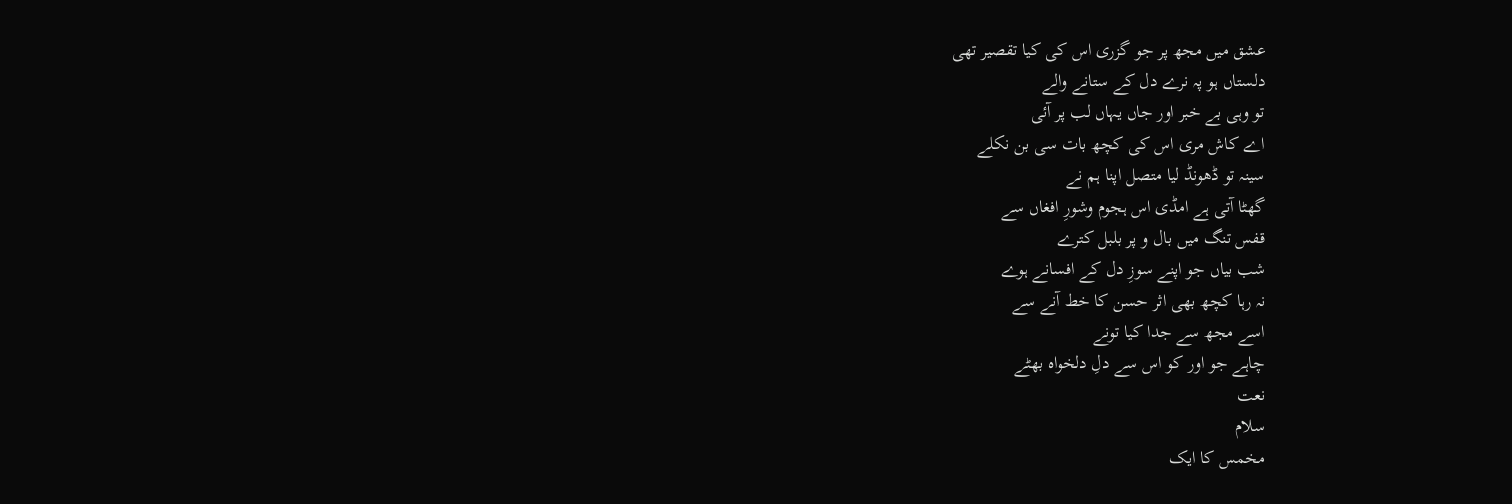عشق میں مجھ پر جو گزری اس کی کیا تقصیر تھی
دلستاں ہو پہ نرے دل کے ستانے والے
تو وہی بے خبر اور جاں یہاں لب پر آئی
اے کاش مری اس کی کچھ بات سی بن نکلے
سینہ تو ڈھونڈ لیا متصل اپنا ہم نے
گھٹا آتی ہے امڈی اس ہجوم وشورِ افغاں سے
قفس تنگ میں بال و پر بلبل کترے
شب بیاں جو اپنے سوزِ دل کے افسانے ہوے
نہ رہا کچھ بھی اثر حسن کا خط آنے سے
اسے مجھ سے جدا کیا تونے
چاہے جو اور کو اس سے دلِ دلخواہ بھٹے
نعت
سلام
مخمس کا ایک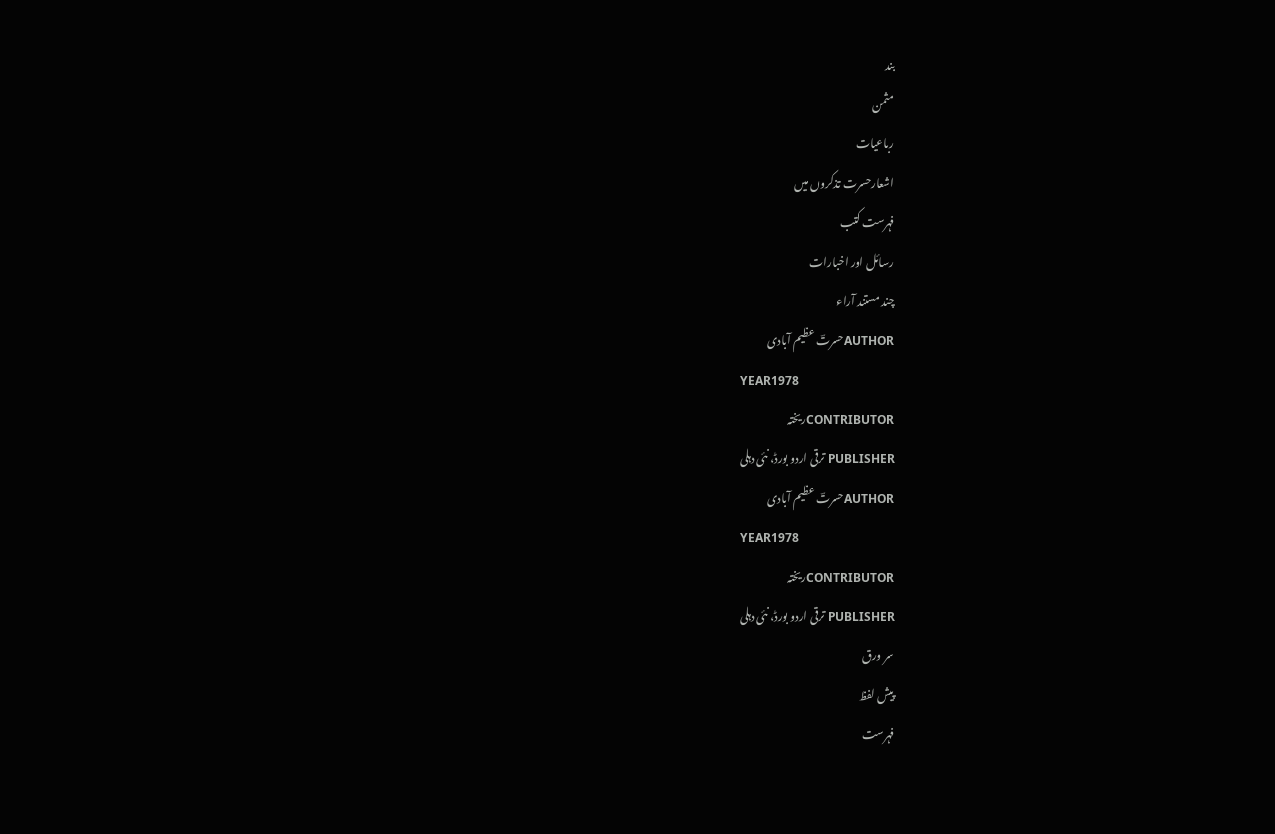بند
مثمن
رباعیات
اشعارحسرت تذکروں میں
فہرست کتب
رسائل اور اخبارات
چند مستند آراء
AUTHORحسرتؔ عظیم آبادی
YEAR1978
CONTRIBUTORریختہ
PUBLISHER ترقی اردو بورڈ، نئی دہلی
AUTHORحسرتؔ عظیم آبادی
YEAR1978
CONTRIBUTORریختہ
PUBLISHER ترقی اردو بورڈ، نئی دہلی
سر ورق
پیش لفظ
فہرست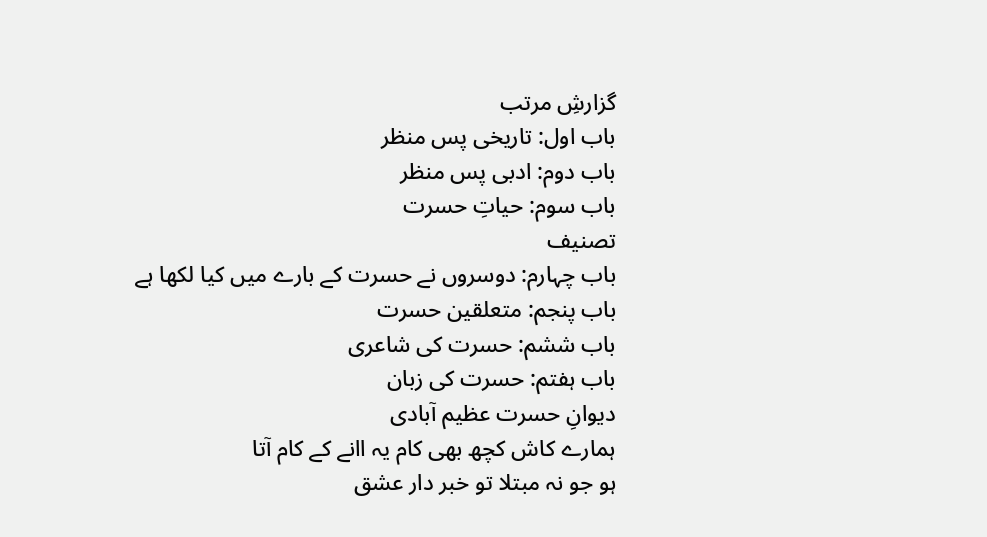گزارشِ مرتب
باب اول: تاریخی پس منظر
باب دوم: ادبی پس منظر
باب سوم: حیاتِ حسرت
تصنیف
باب چہارم: دوسروں نے حسرت کے بارے میں کیا لکھا ہے
باب پنجم: متعلقین حسرت
باب ششم: حسرت کی شاعری
باب ہفتم: حسرت کی زبان
دیوانِ حسرت عظیم آبادی
ہمارے کاش کچھ بھی کام یہ اانے کے کام آتا
ہو جو نہ مبتلا تو خبر دار عشق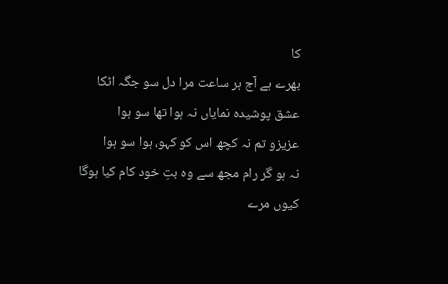کا
بھرے ہے آج ہر ساعت مرا دل سو جگہ اٹکا
عشق پوشیدہ نمایاں نہ ہوا تھا سو ہوا
عزیزو تم نہ کچھ اس کو کہو، ہوا سو ہوا
نہ ہو گر رام مجھ سے وہ بتِ خود کام کیا ہوگا
کیوں مرے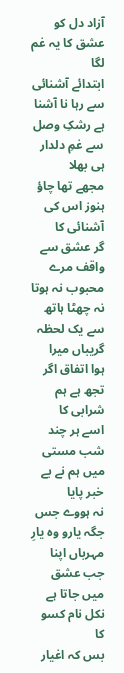آزاد دل کو عشق کا یہ غم لگا
ابتدائے آشنائی سے رہا نا آشنا
ہے رشکِ وصل سے غمِ دلدار ہی بھلا
مجھے تھا چاؤ ہنوز اس کی آشنائی کا
گر عشق سے واقف مرے محبوب نہ ہوتا
نہ چھٹا ہاتھ سے یک لحظہ گریباں میرا
ہوا اتفاق اگر تجھ ہے ہم شرابی کا
اسے ہر چند شب مستی میں ہم نے بے خبر پایا
نہ ہووے جس جگہ یارو وہ یارِ مہرباں اپنا
جب عشق میں جاتا ہے نکل نام کسو کا
بس کہ اغیار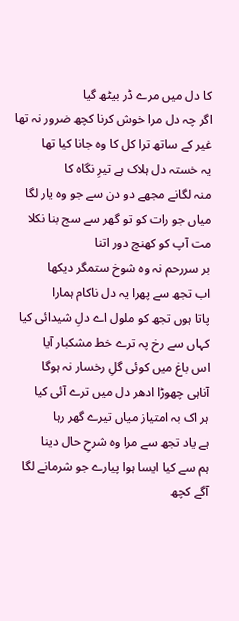کا دل میں مرے ڈر بیٹھ گیا
اگر چہ دل مرا خوش کرنا کچھ ضرور نہ تھا
غیر کے ساتھ ترا کل کا وہ جانا کیا تھا
یہ خستہ دل ہلاک ہے تیرِ نگاہ کا
منہ لگانے مجھے دو دن سے جو وہ یار لگا
میاں جو رات کو تو گھر سے سج بنا نکلا
مت آپ کو کھنچ دور اتنا
بر سررحم نہ وہ شوخ ستمگر دیکھا
اب تجھ سے پھرا یہ دل ناکام ہمارا
پاتا ہوں تجھ کو ملول اے دلِ شیدائی کیا
کہاں سے رخ پہ ترے خط مشکبار آیا
اس باغ میں کوئی گلِ رخسار نہ ہوگا
آناہی چھوڑا ادھر دل میں ترے آئی کیا
ہر اک بہ امتیاز میاں تیرے گھر رہا
ہے یاد تجھ سے مرا وہ شرحِ حال دینا
ہم سے کیا ایسا ہوا پیارے جو شرمانے لگا
آگے کچھ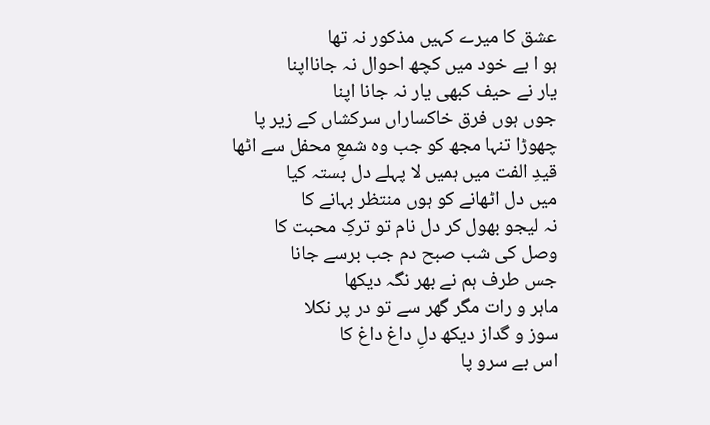عشق کا میرے کہیں مذکور نہ تھا
ہو ا بے خود میں کچھ احوال نہ جانااپنا
یار نے حیف کبھی یار نہ جانا اپنا
جوں ہوں فرق خاکساراں سرکشاں کے زیر پا
چھوڑا تنہا مجھ کو جب وہ شمعِ محفل سے اٹھا
قیدِ الفت میں ہمیں لا پہلے دل بستہ کیا
میں دل اٹھانے کو ہوں منتظر بہانے کا
نہ لیجو بھول کر دل نام تو ترکِ محبت کا
وصل کی شب صبح دم جب برسے جانا
جس طرف ہم نے بھر نگہ دیکھا
ماہر و رات مگر گھر سے تو در پر نکلا
سوز و گداز دیکھ دلِ داغ داغ کا
اس بے سرو پا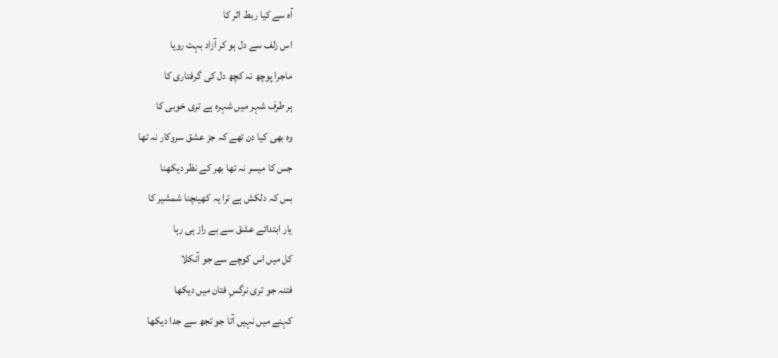آہ سے کیا ربط اثر کا
اس زلف سے دل ہو کر آزاد بہت رویا
ماجرا پوچھ نہ کچھ دل کی گرفتاری کا
ہر طرف شہر میں شہرہ ہے تری خوبی کا
وہ بھی کیا دن تھے کہ جز عشق سروکار نہ تھا
جس کا میسر نہ تھا بھر کے نظر دیکھنا
بس کہ دلکش ہے ترا یہ کھینچنا شمشیر کا
یار ابتدائے عشق سے بے راز ہی رہا
کل میں اس کوچے سے جو آنکلا
فتنہ جو تری نرگسِ فتان میں دیکھا
کہنے میں نہیں آتا جو تجھ سے جدا دیکھا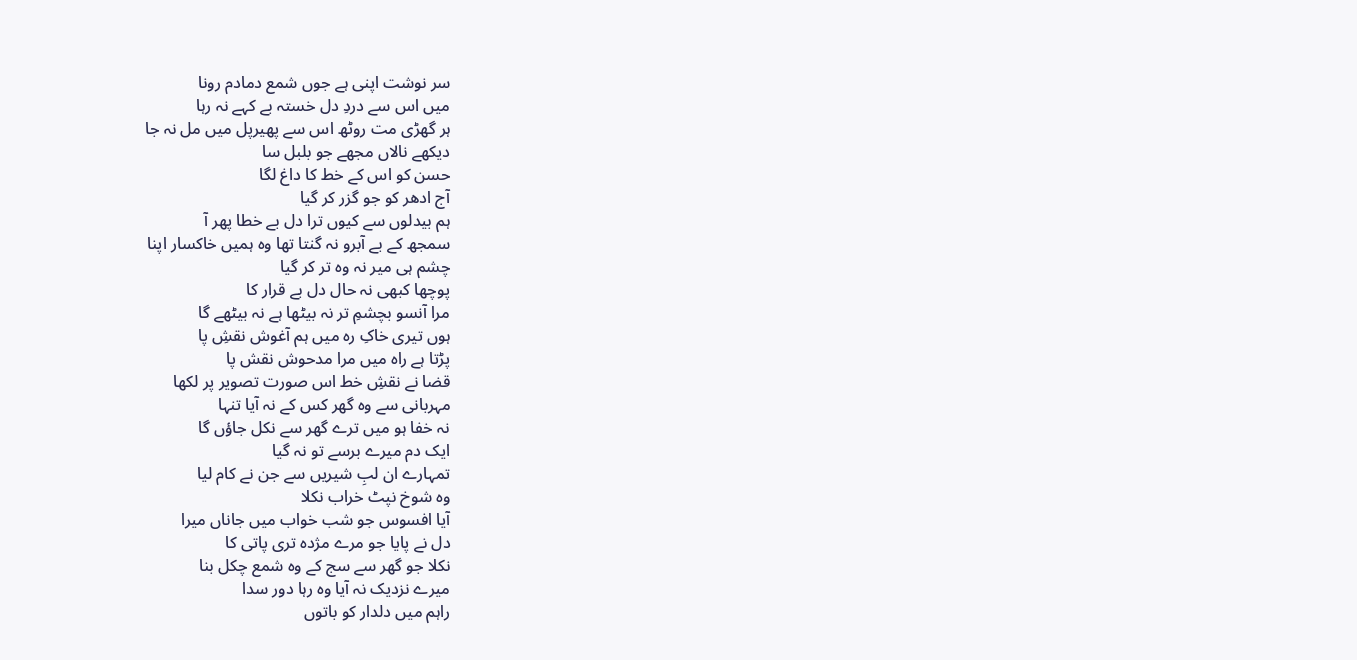سر نوشت اپنی ہے جوں شمع دمادم رونا
میں اس سے دردِ دل خستہ بے کہے نہ رہا
ہر گھڑی مت روٹھ اس سے پھیرپل میں مل نہ جا
دیکھے نالاں مجھے جو بلبل سا
حسن کو اس کے خط کا داغ لگا
آج ادھر کو جو گزر کر گیا
ہم بیدلوں سے کیوں ترا دل بے خطا پھر آ
سمجھ کے بے آبرو نہ گنتا تھا وہ ہمیں خاکسار اپنا
چشم ہی میر نہ وہ تر کر گیا
پوچھا کبھی نہ حال دل بے قرار کا
مرا آنسو بچشمِ تر نہ بیٹھا ہے نہ بیٹھے گا
ہوں تیری خاکِ رہ میں ہم آغوش نقشِ پا
پڑتا ہے راہ میں مرا مدحوش نقش پا
قضا نے نقشِ خط اس صورت تصویر پر لکھا
مہربانی سے وہ گھر کس کے نہ آیا تنہا
نہ خفا ہو میں ترے گھر سے نکل جاؤں گا
ایک دم میرے برسے تو نہ گیا
تمہارے ان لبِ شیریں سے جن نے کام لیا
وہ شوخ نپٹ خراب نکلا
آیا افسوس جو شب خواب میں جاناں میرا
دل نے پایا جو مرے مژدہ تری پاتی کا
نکلا جو گھر سے سج کے وہ شمع چکل بنا
میرے نزدیک نہ آیا وہ رہا دور سدا
راہم میں دلدار کو باتوں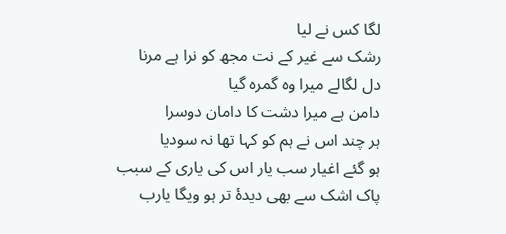لگا کس نے لیا
رشک سے غیر کے نت مجھ کو نرا ہے مرنا
دل لگالے میرا وہ گمرہ گیا
دامن ہے میرا دشت کا دامان دوسرا
ہر چند اس نے ہم کو کہا تھا نہ سودیا
ہو گئے اغیار سب یار اس کی یاری کے سبب
پاک اشک سے بھی دیدۂ تر ہو ویگا یارب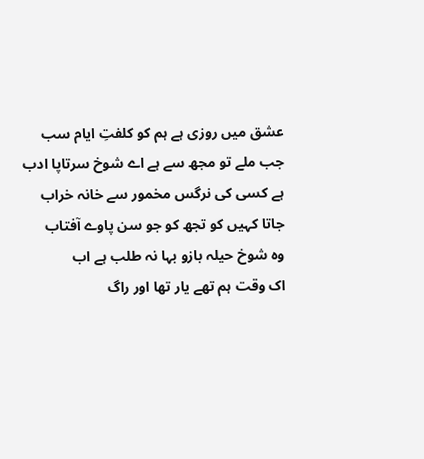عشق میں روزی ہے ہم کو کلفتِ ایام سب
جب ملے تو مجھ سے ہے اے شوخ سرتاپا ادب
ہے کسی کی نرگس مخمور سے خانہ خراب
جاتا کہیں کو تجھ کو جو سن پاوے آفتاب
وہ شوخ حیلہ بازو بہا نہ طلب ہے اب
اک وقت ہم تھے یار تھا اور راگ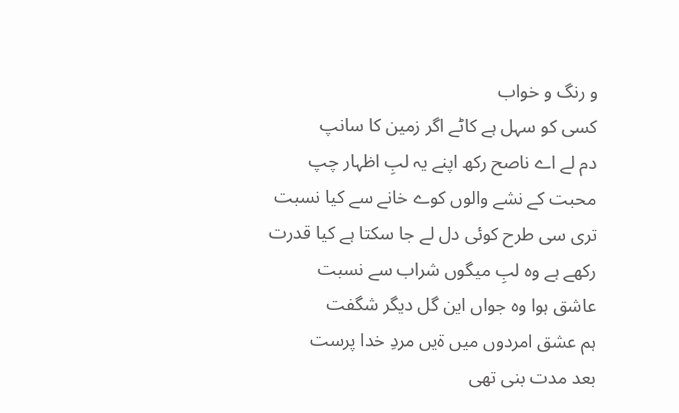و رنگ و خواب
کسی کو سہل ہے کاٹے اگر زمین کا سانپ
دم لے اے ناصح رکھ اپنے یہ لبِ اظہار چپ
محبت کے نشے والوں کوے خانے سے کیا نسبت
تری سی طرح کوئی دل لے جا سکتا ہے کیا قدرت
رکھے ہے وہ لبِ میگوں شراب سے نسبت
عاشق ہوا وہ جواں این گل دیگر شگفت
ہم عشق امردوں میں ۃیں مردِ خدا پرست
بعد مدت بنی تھی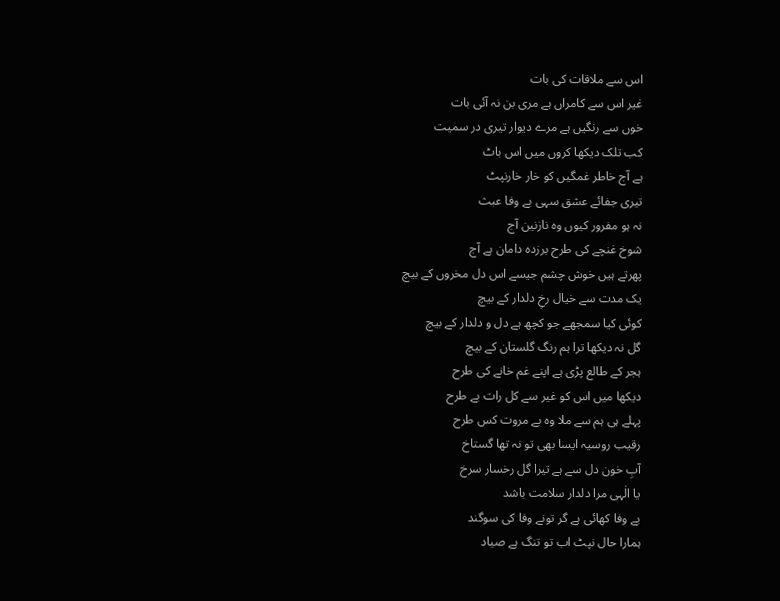اس سے ملاقات کی بات
غیر اس سے کامراں ہے مری بن نہ آئی بات
خوں سے رنگیں ہے مرے دیوار تیری در سمیت
کب تلک دیکھا کروں میں اس باٹ
ہے آج خاطر غمگیں کو خار خارنپٹ
تیری جفائے عشق سہی بے وفا عبث
نہ ہو مفرور کیوں وہ نازنین آج
شوخ غنچے کی طرح برزدہ دامان ہے آج
پھرتے ہیں خوش چشم جیسے اس دل مخروں کے بیچ
یک مدت سے خیال رخِ دلدار کے بیچ
کوئی کیا سمجھے جو کچھ ہے دل و دلدار کے بیچ
گل نہ دیکھا ترا ہم رنگ گلستان کے بیچ
ہجر کے طالع پڑی ہے اپنے غم خانے کی طرح
دیکھا میں اس کو غیر سے کل رات بے طرح
پہلے ہی ہم سے ملا وہ بے مروت کس طرح
رقیب روسیہ ایسا بھی تو نہ تھا گستاخ
آبِ خون دل سے ہے تیرا گل رخسار سرخ
یا الٰہی مرا دلدار سلامت باشد
بے وفا کھائی ہے گر تونے وفا کی سوگند
ہمارا حال نپٹ اب تو تنگ ہے صیاد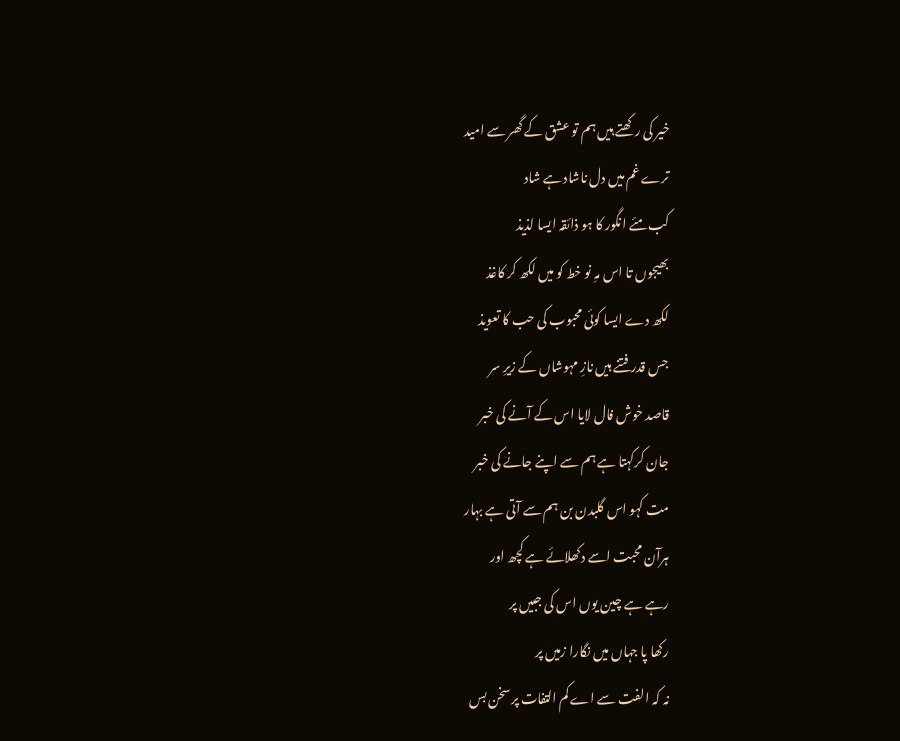خیر کی رکھتے ہیں ہم تو عشق کے گھر سے امید
ترے غم میں دل ناشاد ہے شاد
کب مئے انگور کا ہو ذائقہ ایسا لذیذ
بھیجوں تا اس مہِ نو خط کو میں لکھ کر کاغذ
لکھ دے ایسا کوئی محبوب کی حب کا تعویذ
جس قدر فتنے ہیں نازِ مہوشاں کے زیرِ سر
قاصد خوش فال لایا اس کے آنے کی خبر
جان کرکہتا ہے ہم سے اپنے جانے کی خبر
مت کہو اس گلبدن بن ہم سے آتی ہے بہار
ہرآن محبت اسے دکھلائے ہے کچھ اور
رہے ہے چین یوں اس کی جبیں پر
رکھا پا جہاں میں نگارا زمیں پر
نہ کہ الفت سے اے کم التفات پر سخن بس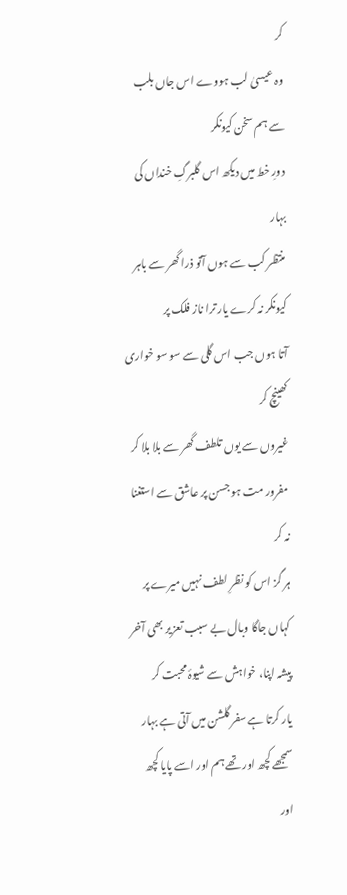کر
وہ عیسیٰ لب ہووے اس جاں بلب سے ہم سخن کیونکر
دورِ خط میں دیکھ اس گلبرگِ خنداں کی بہار
منتظر کب سے ہوں آتو ذرا گھر سے باہر
کیونکر نہ کرے یار ترا ناز فلک پر
آتا ہوں جب اس گلی سے سو سو خواری کھینچ کر
غیروں سے یوں تلطف گھر سے بلا بلا کر
مفرور مت ہو جسن پر عاشق سے استغنا نہ کر
ہر گز اس کو نظرِ لطف نہیں میرے پر
کہاں جاگا وبال بے سبب تعزیر بھی آخر
پیشہ اپنا، خواہش سے شیوۂ محبت کر
یار کرتا ہے سفر گلشن میں آتی ہے بہار
سمجھے کچھ اور تھے ہم اور اسے پایا کچھ اور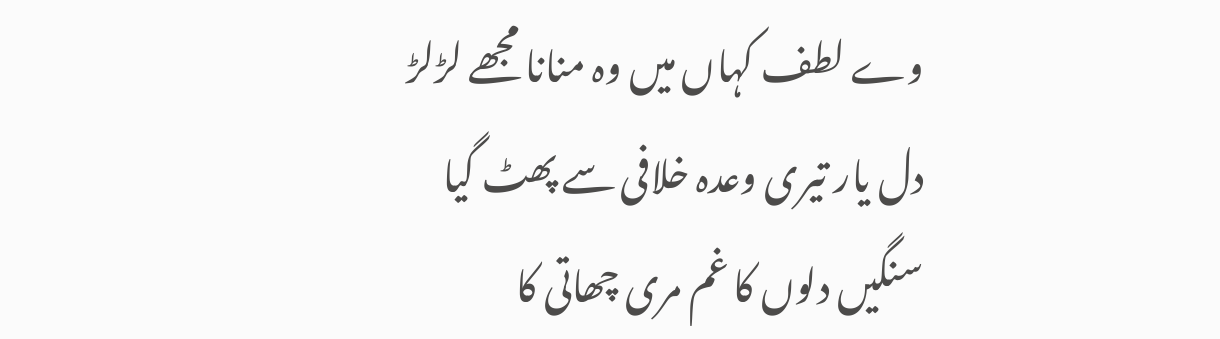وے لطف کہاں میں وہ منانا مجھے لڑلڑ
دل یار تیری وعدہ خلافی سے پھٹ گیا
سنگیں دلوں کا غم مری چھاتی کا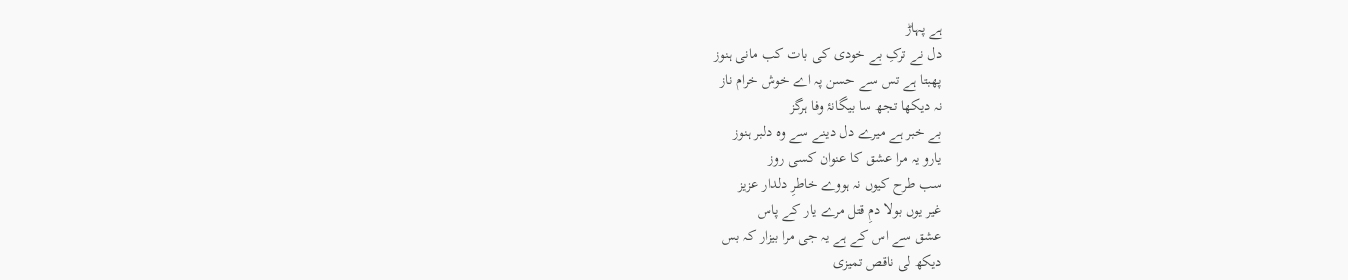ہے پہاڑ
دل نے ترکِ بے خودی کی بات کب مانی ہنوز
پھبتا ہے تس سے حسن پہ اے خوش خرام ناز
نہ دیکھا تجھ سا بیگانۂ وفا ہرگز
بے خبر ہے میرے دل دینے سے وہ دلبر ہنوز
یارو یہ مرا عشق کا عنوان کسی روز
سب طرح کیوں نہ ہووے خاطرِ دلدار عزیز
غیر یوں بولا دمِ قتل مرے یار کے پاس
عشق سے اس کے ہے یہ جی مرا بیزار کہ بس
دیکھ لی ناقص تمیزی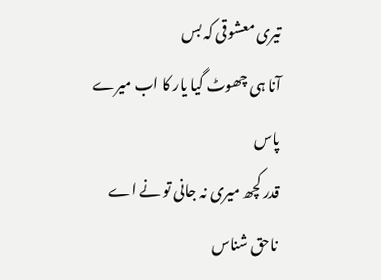تیری معشوقی کہ بس
آنا ہی چھوٹ گیا یار کا اب میرے پاس
قدر کچھ میری نہ جانی تو نے اے ناحق شناس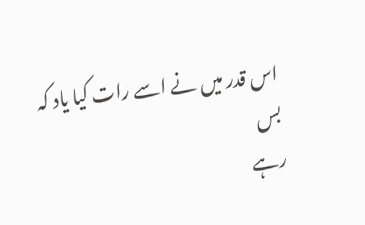اس قدر میں نے اسے رات کیا یاد کہ بس
رہے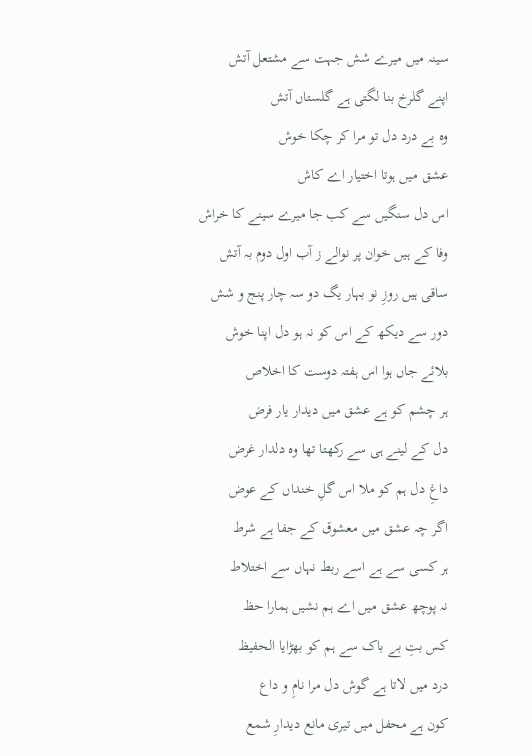سینہ میں میرے شش جہت سے مشتعل آتش
اپنے گلرخ بنا لگتی ہے گلستاں آتش
وہ بے درد دل تو مرا کر چکا خوش
عشق میں ہوتا اختیار اے کاش
اس دل سنگیں سے کب جا میرے سینے کا خراش
وفا کے ہیں خوان پر نوالے ز آب اول دوم بہ آتش
ساقی ہیں روزِ نو بہار یگ دو سہ چار پنج و شش
دور سے دیکھ کے اس کو نہ ہو دل اپنا خوش
بلائے جاں ہوا اس ہفتہ دوست کا اخلاص
ہر چشم کو ہے عشق میں دیدار یار فرض
دل کے لینے ہی سے رکھتا تھا وہ دلدار غرض
داغِ دل ہم کو ملا اس گلِ خنداں کے عوض
اگر چہ عشق میں معشوق کے جفا ہے شرط
ہر کسی سے ہے اسے ربط نہاں سے اختلاط
نہ پوچھ عشق میں اے ہم نشیں ہمارا حظ
کس بتِ بے باک سے ہم کو بھڑایا الحفیظ
درد میں لاتا ہے گوش دل مرا نامِ و داع
کون ہے محفل میں تیری مانع دیدارِ شمع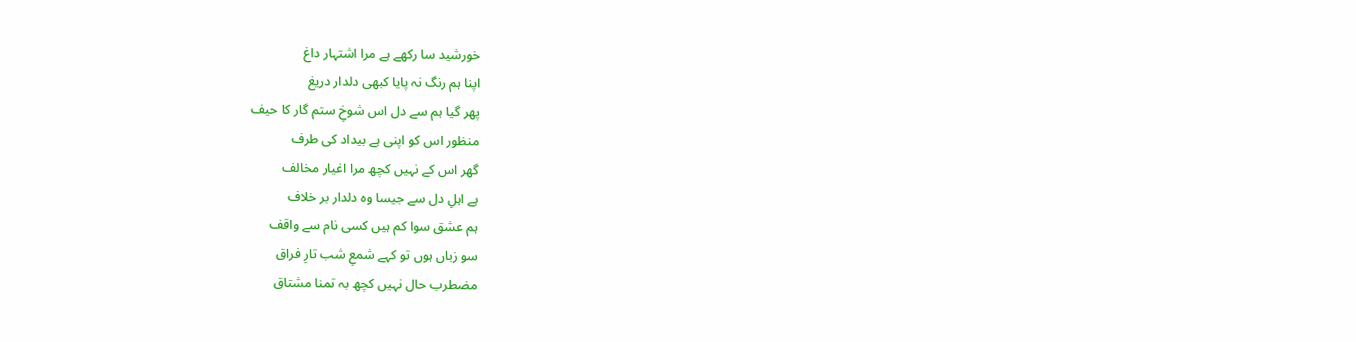خورشید سا رکھے ہے مرا اشتہار داغ
اپنا ہم رنگ نہ پایا کبھی دلدار دریغ
پھر گیا ہم سے دل اس شوخِ ستم گار کا حیف
منظور اس کو اپنی ہے بیداد کی طرف
گھر اس کے نہیں کچھ مرا اغیار مخالف
ہے اہلِ دل سے جیسا وہ دلدار بر خلاف
ہم عشق سوا کم ہیں کسی نام سے واقف
سو زباں ہوں تو کہے شمعِ شب تارِ فراق
مضطرب حال نہیں کچھ بہ تمنا مشتاق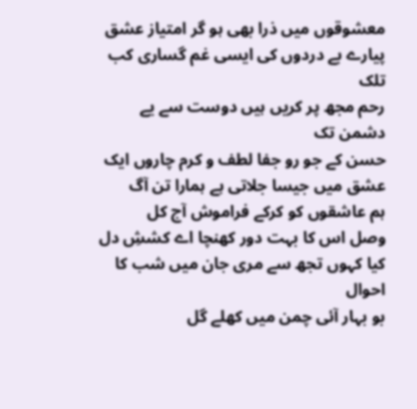معشوقوں میں ذرا بھی ہو گر امتیاز عشق
پیارے بے دردوں کی ایسی غم گساری کب تلک
رحم مجھ پر کریں ہیں دوست سے یے دشمن تک
حسن کے جو رو جفا لطف و کرم چاروں ایک
عشق میں جیسا جلاتی ہے ہمارا تن آگ
ہم عاشقوں کو کرکے فراموش آج کل
وصل اس کا بہت دور کھنچا اے کششِ دل
کیا کہوں تجھ سے مری جان میں شب کا احوال
بو بہار آئی چمن میں کھلے گل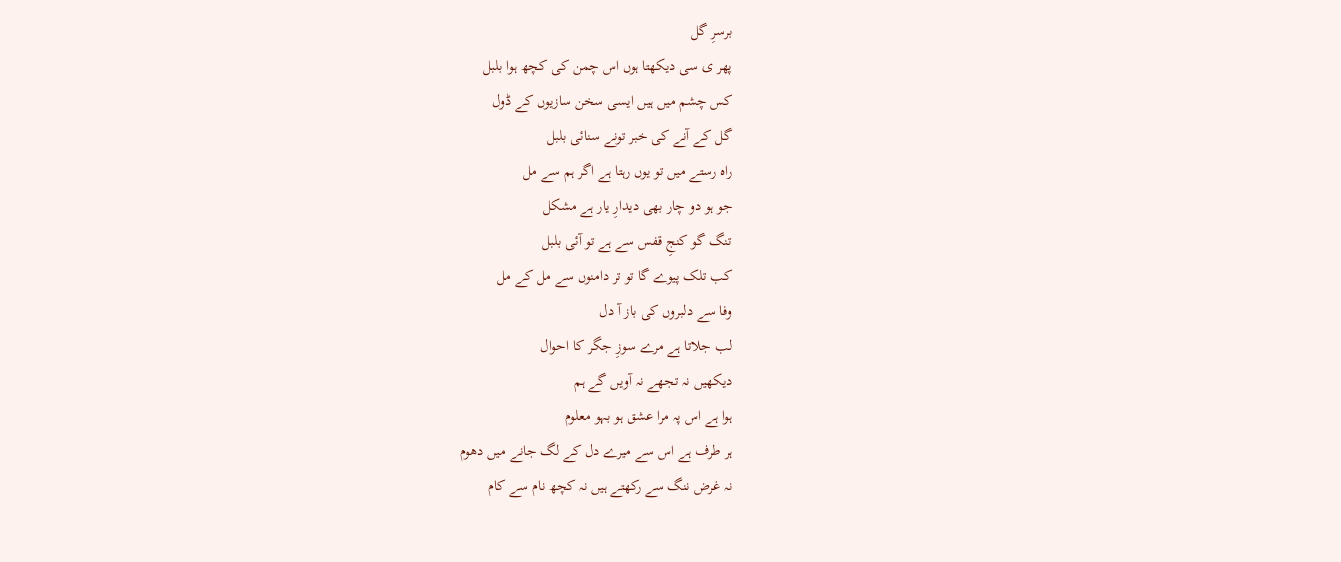برسرِ گل
پھر ی سی دیکھتا ہوں اس چمن کی کچھ ہوا بلبل
کس چشم میں ہیں ایسی سخن سازیوں کے ڈول
گل کے آنے کی خبر تونے سنائی بلبل
راہ رستے میں تو یوں رہتا ہے اگر ہم سے مل
جو ہو دو چار بھی دیدارِ یار ہے مشکل
تنگ گو کنجِ قفس سے ہے تو آئی بلبل
کب تلک پیوے گا تو تر دامنوں سے مل کے مل
وفا سے دلبروں کی باز آ دل
لب جلاتا ہے مرے سوزِ جگر کا احوال
دیکھیں نہ تجھے نہ آویں گے ہم
ہوا ہے اس پہ مرا عشق ہو بہو معلوم
ہر طرف ہے اس سے میرے دل کے لگ جانے میں دھوم
نہ غرض ننگ سے رکھتے ہیں نہ کچھ نام سے کام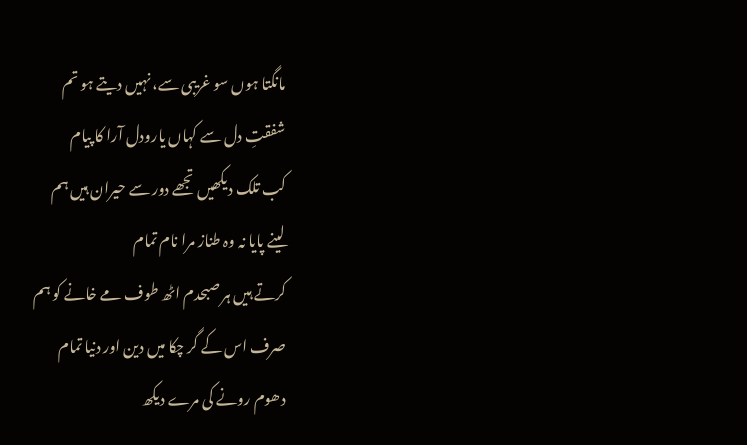مانگتا ہوں سو غریبی سے، نہیں دیتے ہو تم
شفقتِ دل سے کہاں یارودل آرا کا پیام
کب تلک دیکھیں تجھے دور سے حیران ہیں ہم
لینے پایا نہ وہ طناز مرا نام تمام
کرتے ہیں ہر صبحدم اٹھ طوف مے خانے کو ہم
صرف اس کے گر چکا میں دین اور دنیا تمام
دھوم رونے کی مرے دیکھ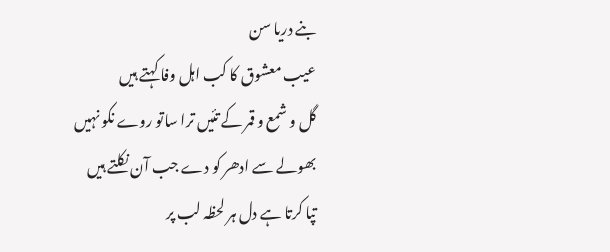بنے دریا سن
عیب معشوق کا کب اہل وفا کہتے ہیں
گل و شمع و قمر کے تئیں ترا ساتو روے نکو نہیں
بھولے سے ادھر کو دے جب آن نکلتے ہیں
تپا کرتا ہے دل ہر لحظہ لب پر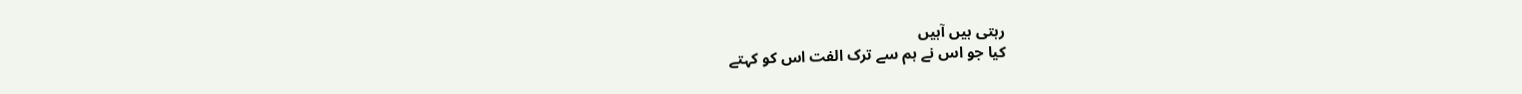رہتی ہیں آہیں
کیا جو اس نے ہم سے ترک الفت اس کو کہتے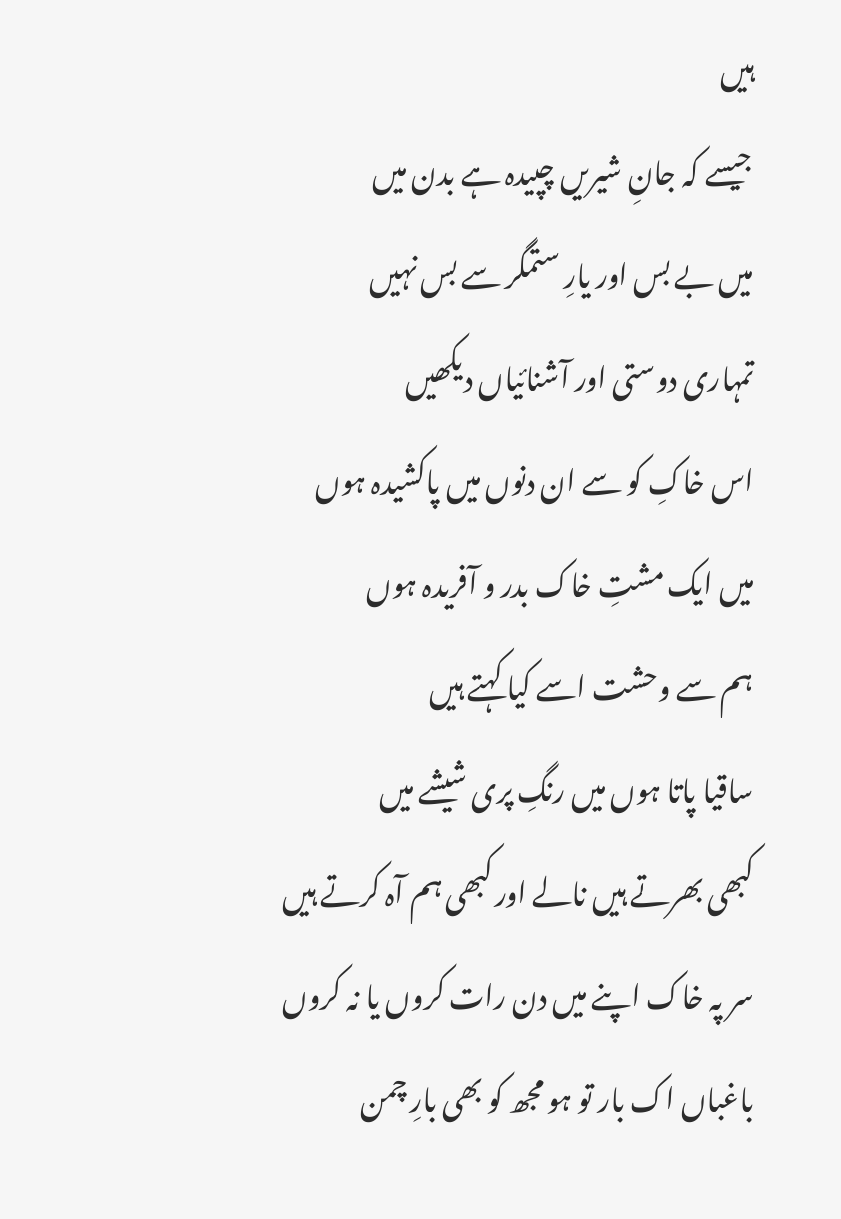ہیں
جیسے کہ جانِ شیریں چپیدہ ہے بدن میں
میں بے بس اور یارِ ستمگر سے بس نہیں
تمہاری دوستی اور آشنائیاں دیکھیں
اس خاکِ کو سے ان دنوں میں پاکشیدہ ہوں
میں ایک مشتِ خاک بدر و آفریدہ ہوں
ہم سے وحشت اسے کیا کہتے ہیں
ساقیا پاتا ہوں میں رنگِ پری شیشے میں
کبھی بھرتے ہیں نالے اور کبھی ہم آہ کرتے ہیں
سر پہ خاک اپنے میں دن رات کروں یا نہ کروں
باغباں اک بار تو ہو مجھ کو بھی بارِ چمن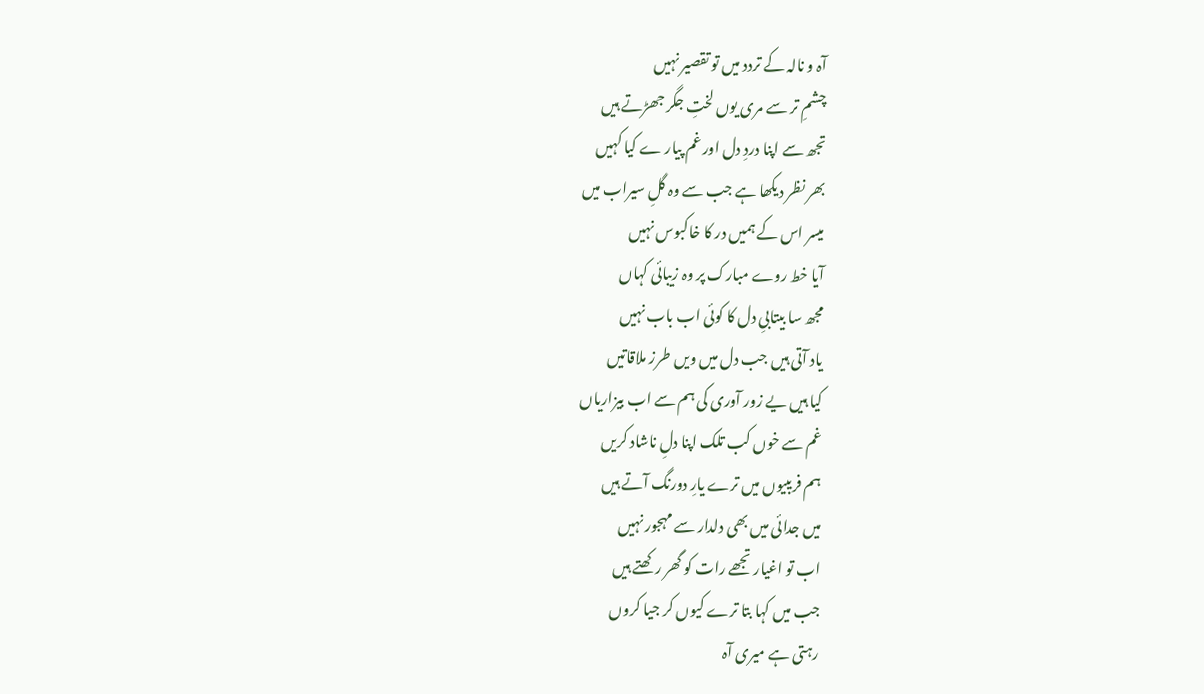آہ و نالہ کے تردد میں تو تقصیر نہیں
چشمِ تر سے مری یوں لختِ جگر جھڑتے ہیں
تجھ سے اپنا دردِ دل اور غم پیار ے کیا کہیں
بھر نظر دیکھا ہے جب سے وہ گلِ سیراب میں
میسر اس کے ہمیں در کا خاکبوس نہیں
آیا خط روے مبارک پر وہ زیبائی کہاں
مجھ سا بیتابیِ دل کا کوئی اب باب نہیں
یاد آتی ہیں جب دل میں ویں طرز ملاقاتیں
کیا ہیں یے زور آوری کی ہم سے اب بیزاریاں
غم سے خوں کب تلک اپنا دلِ ناشاد کریں
ہم فریبیوں میں ترے یارِ دورنگ آتے ہیں
میں جدائی میں بھی دلدار سے مہجور نہیں
اب تو اغیار تجھے رات کو گھر رکھتے ہیں
جب میں کہا بتا ترے کیوں کر جیا کروں
رہتی ہے میری آہ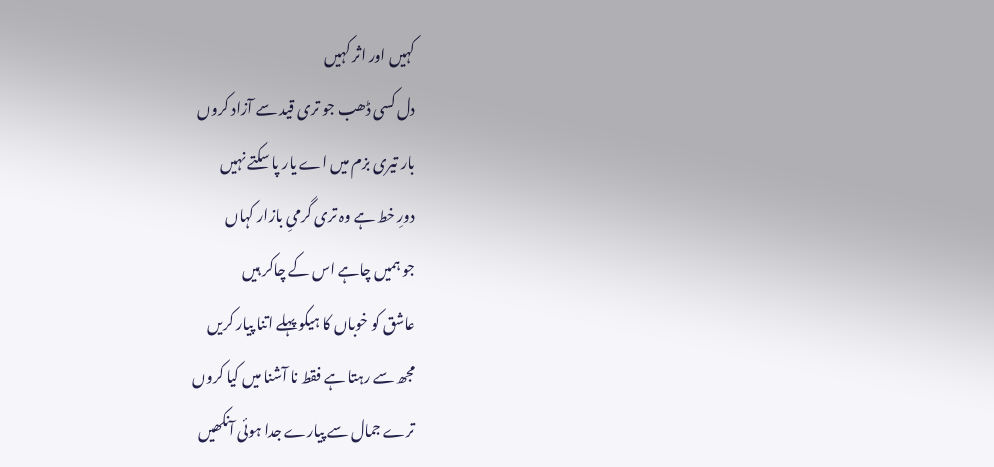کہیں اور اثر کہیں
دل کسی ڈھب جو تری قید سے آزاد کروں
بار تیری بزم میں اے یار پا سکتے نہیں
دورِ خط ہے وہ تری گرمیِ بازار کہاں
جو ہمیں چاہے اس کے چاکر ہیں
عاشق کو خوباں کا ہیکو پہلے اتنا پیار کریں
مجھ سے رہتا ہے فقط نا آشنا میں کیا کروں
ترے جمال سے پیارے جدا ہوئی آنکھیں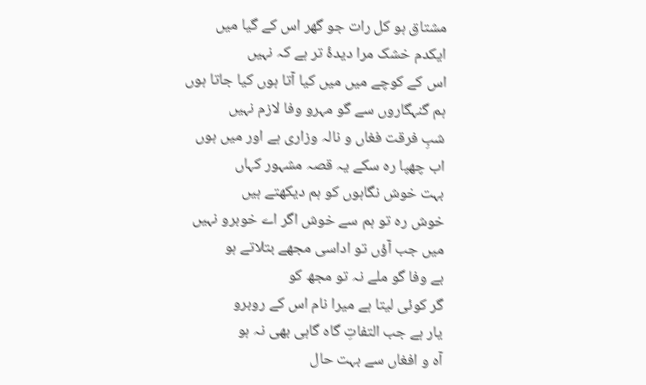مشتاق ہو کل رات جو گھر اس کے گیا میں
ایکدم خشک مرا دیدۂ تر ہے کہ نہیں
اس کے کوچے میں میں کیا آتا ہوں کیا جاتا ہوں
ہم گنہگاروں سے گو مہرو وفا لازم نہیں
شبِ فرقت فغاں و نالہ وزاری ہے اور میں ہوں
اب چھپا رہ سکے یہ قصہ مشہور کہاں
بہت خوش نگاہوں کو ہم دیکھتے ہیں
خوش رہ تو ہم سے خوش اگر اے خوبرو نہیں
میں جب آؤں تو اداسی مجھے بتلاتے ہو
بے وفا گو ملے نہ تو مجھ کو
گر کوئی لیتا ہے میرا نام اس کے روبرو
یار ہے جب التفاتِ گاہ گاہی بھی نہ ہو
آہ و افغاں سے بہت حال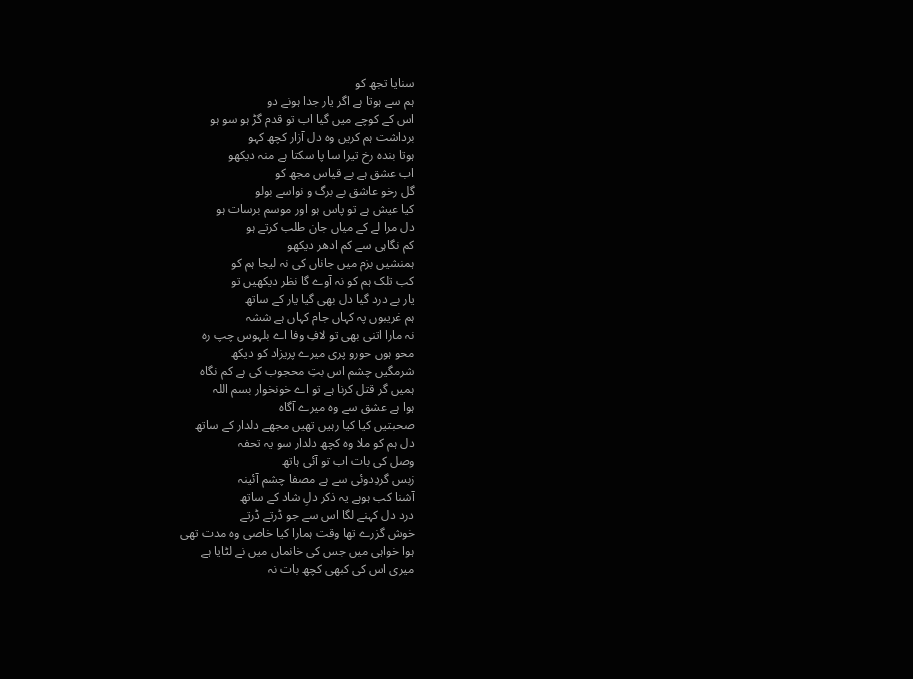سنایا تجھ کو
ہم سے ہوتا ہے اگر یار جدا ہونے دو
اس کے کوچے میں گیا اب تو قدم گڑ ہو سو ہو
برداشت ہم کریں وہ دل آزار کچھ کہو
ہوتا بندہ رخ تیرا سا پا سکتا ہے منہ دیکھو
اب عشق ہے بے قیاس مجھ کو
گل رخو عاشق بے برگ و نواسے بولو
کیا عیش ہے تو پاس ہو اور موسم برسات ہو
دل مرا لے کے میاں جان طلب کرتے ہو
کم نگاہی سے کم ادھر دیکھو
ہمنشیں بزم میں جاناں کی نہ لیجا ہم کو
کب تلک ہم کو نہ آوے گا نظر دیکھیں تو
یار بے درد گیا دل بھی گیا یار کے ساتھ
ہم غریبوں پہ کہاں جام کہاں ہے ششہ
نہ مارا اتنی بھی تو لافِ وفا اے بلہوس چپ رہ
محو ہوں حورو پری میرے پریزاد کو دیکھ
شرمگیں چشم اس بتِ محجوب کی ہے کم نگاہ
ہمیں گر قتل کرنا ہے تو اے خونخوار بسم اللہ
ہوا ہے عشق سے وہ میرے آگاہ
صحبتیں کیا کیا رہیں تھیں مجھے دلدار کے ساتھ
دل ہم کو ملا وہ کچھ دلدار سو یہ تحفہ
وصل کی بات اب تو آئی ہاتھ
زبس گردِدوئی سے ہے مصفا چشم آئینہ
آشنا کب ہوہے یہ ذکر دلِ شاد کے ساتھ
درد دل کہنے لگا اس سے جو ڈرتے ڈرتے
خوش گزرے تھا وقت ہمارا کیا خاصی وہ مدت تھی
ہوا خواہی میں جس کی خانماں میں نے لٹایا ہے
میری اس کی کبھی کچھ بات نہ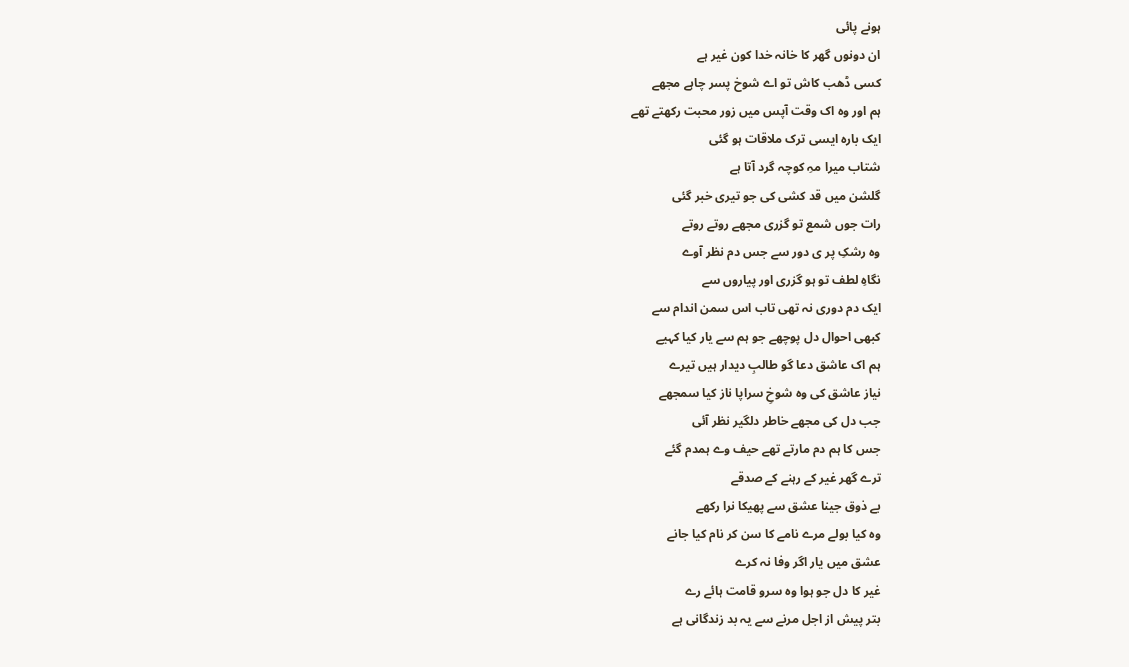ہونے پائی
ان دونوں گھر کا خانہ خدا کون غیر ہے
کسی ڈھب کاش تو اے شوخ پسر چاہے مجھے
ہم اور وہ اک وقت آپس میں زور محبت رکھتے تھے
ایک بارہ ایسی ترک ملاقات ہو گئی
شتاب میرا مہِ کوچہ گرد آتا ہے
گلشن میں قد کشی کی جو تیری خبر گئی
رات جوں شمع تو گزری مجھے روتے روتے
وہ رشکِ پر ی دور سے جس دم نظر آوے
نگاہِ لطف تو ہو گزری اور پیاروں سے
ایک دم دوری نہ تھی تاب اس سمن اندام سے
کبھی احوال دل پوچھے جو ہم سے یار کیا کہیے
ہم اک عاشق دعا گو طالبِ دیدار ہیں تیرے
نیاز عاشق کی وہ شوخِ سراپا ناز کیا سمجھے
جب دل کی مجھے خاطر دلگیر نظر آئی
جس کا ہم دم مارتے تھے حیف وے ہمدم گئے
ترے گھر غیر کے رہنے کے صدقے
بے ذوق جینا عشق سے پھیکا نرا رکھے
وہ کیا بولے مرے نامے کا سن کر نام کیا جانے
عشق میں یار اگر وفا نہ کرے
غیر کا دل جو ہوا وہ سرو قامت ہائے رے
بتر پیش از اجل مرنے سے یہ بد زندگانی ہے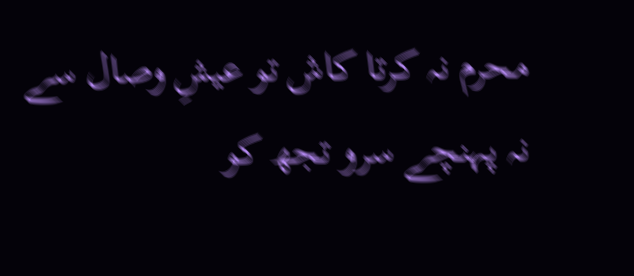محرم نہ کرتا کاش تو عیشِ وصال سے
نہ پہنچے سرو تجھ کو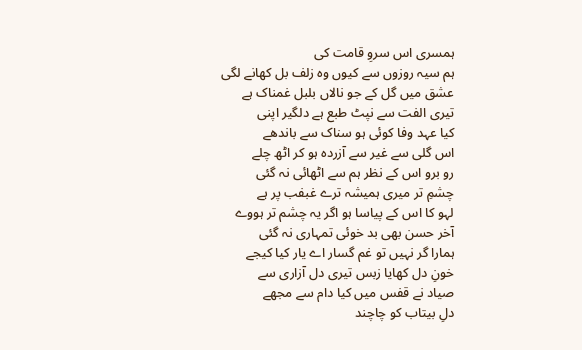ہمسری اس سروِ قامت کی
ہم سیہ روزوں سے کیوں وہ زلف بل کھانے لگی
عشق میں گل کے جو نالاں بلبل غمناک ہے
تیری الفت سے نپٹ طبع ہے دلگیر اپنی
کیا عہد وفا کوئی ہو سناک سے باندھے
اس گلی سے غیر سے آزردہ ہو کر اٹھ چلے
رو برو اس کے نظر ہم سے اٹھائی نہ گئی
چشمِ تر میری ہمیشہ ترے غبفب پر ہے
لہو کا اس کے پیاسا ہو اگر یہ چشم تر ہووے
آخر حسن بھی بد خوئی تمہاری نہ گئی
ہمارا گر نہیں تو غم گسار اے یار کیا کیجے
خونِ دل کھایا زبس تیری دل آزاری سے
صیاد نے قفس میں کیا دام سے مجھے
دلِ بیتاب کو چاچند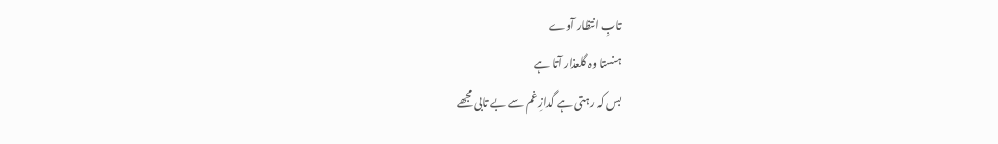تابِ انتظار آوے
ہنستا وہ گلعذار آتا ہے
بس کہ رہتی ہے گدازِ غم سے بے تابی مجھے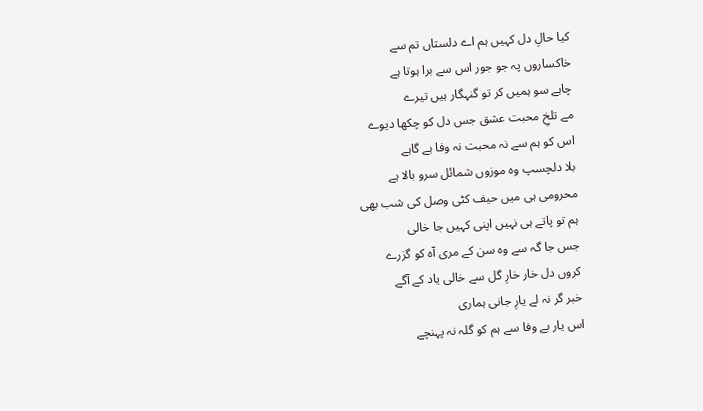کیا حالِ دل کہیں ہم اے دلستاں تم سے
خاکساروں پہ جو جور اس سے برا ہوتا ہے
چاہے سو ہمیں کر تو گنہگار ہیں تیرے
مے تلخِ محبت عشق جس دل کو چکھا دیوے
اس کو ہم سے نہ محبت نہ وفا ہے گاہے
بلا دلچسپ وہ موزوں شمائل سرو بالا ہے
محرومی ہی میں حیف کٹی وصل کی شب بھی
ہم تو پاتے ہی نہیں اپنی کہیں جا خالی
جس جا گہ سے وہ سن کے مری آہ کو گزرے
کروں دل خار خارِ گل سے خالی یاد کے آگے
خبر گر نہ لے یارِ جانی ہماری
اس یار بے وفا سے ہم کو گلہ نہ پہنچے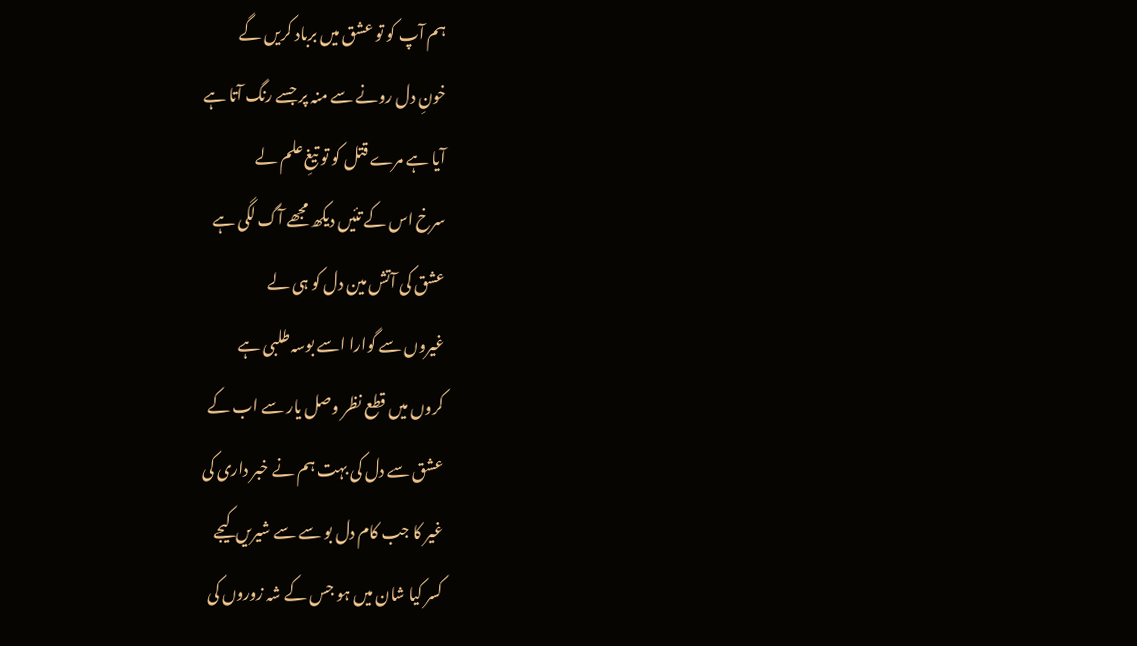ہم آپ کو تو عشق میں برباد کریں گے
خونِ دل رونے سے منہ پر جسے رنگ آتا ہے
آیا ہے مرے قتل کو تو تیغِ علم لے
سرخ اس کے تئیں دیکھ مجھے آگ لگی ہے
عشق کی آتش مین دل کو ہی لے
غیروں سے گوارا اسے بوسہ طلبی ہے
کروں میں قطع نظر وصل یار سے اب کے
عشق سے دل کی بہت ہم نے خبر داری کی
غیر کا جب کام دل بو سے سے شیریں کیجے
کسر کیا شان میں ہو جس کے شہ زوروں کی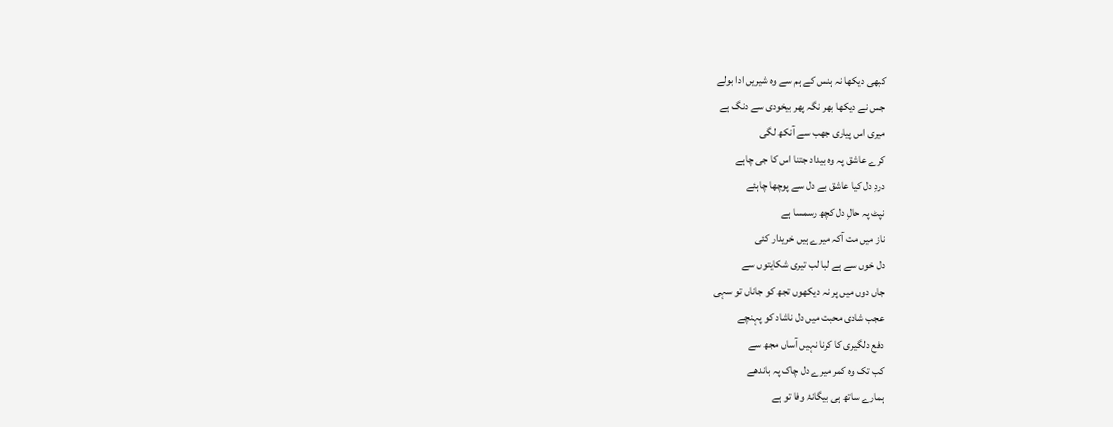کبھی دیکھا نہ ہنس کے ہم سے وہ شیریں ادا بولے
جس نے دیکھا بھر نگہ پھر بیخودی سے دنگ ہے
میری اس پیاری جھب سے آنکھ لگی
کرے عاشق پہ وہ بیداد جتنا اس کا جی چاہے
دردِ دل کیا عاشق بے دل سے پوچھا چاہئے
نپٹ پہ حالِ دل کچھ رسمسا ہے
ناز میں مت آکہ میرے ہیں خریدار کئی
دل خوں سے ہے لبا لب تیری شکایتوں سے
جاں دوں میں پر نہ دیکھوں تجھ کو جاناں تو سہی
عجب شادی محبت میں دل ناشاد کو پہنچے
دفع دلگیری کا کرنا نہیں آساں مجھ سے
کب تک وہ کمر میرے دل چاک پہ باندھے
ہمارے ساتھ ہی بیگانۂ وفا تو ہے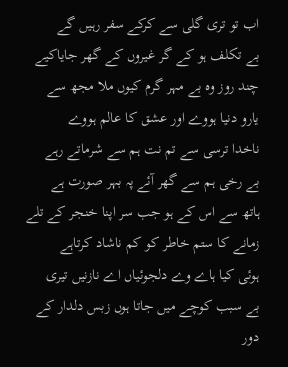اب تو تری گلی سے کرکے سفر رہیں گے
بے تکلف ہو کے گر غیروں کے گھر جایاکیے
چند روز وہ بے مہر گرم کیوں ملا مجھ سے
یارو دنیا ہووے اور عشق کا عالم ہووے
ناخدا ترسی سے تم نت ہم سے شرماتے رہے
بے رخی ہم سے گھر آئے پہ بہر صورت ہے
ہاتھ سے اس کے ہو جب سر اپنا خنجر کے تلے
زمانے کا ستم خاطر کو کم ناشاد کرتاہے
ہوئی کیا ہاے وے دلجوئیاں اے نازنیں تیری
بے سبب کوچے میں جاتا ہوں زبس دلدار کے
دور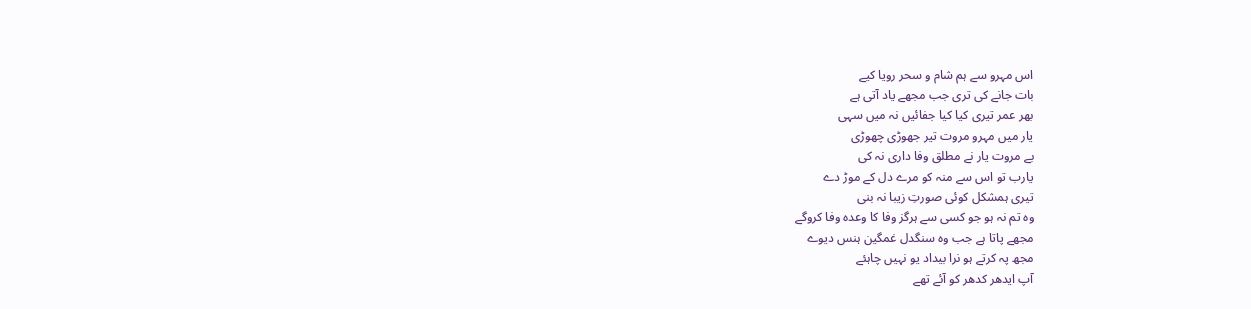اس مہرو سے ہم شام و سحر رویا کیے
بات جانے کی تری جب مجھے یاد آتی ہے
بھر عمر تیری کیا کیا جفائیں نہ میں سہی
یار میں مہرو مروت تیر جھوڑی چھوڑی
بے مروت یار نے مطلق وفا داری نہ کی
یارب تو اس سے منہ کو مرے دل کے موڑ دے
تیری ہمشکل کوئی صورتِ زیبا نہ بنی
وہ تم نہ ہو جو کسی سے ہرگز وفا کا وعدہ وفا کروگے
مجھے پاتا ہے جب وہ سنگدل غمگین ہنس دیوے
مجھ پہ کرتے ہو نرا بیداد یو نہیں چاہئے
آپ ایدھر کدھر کو آئے تھے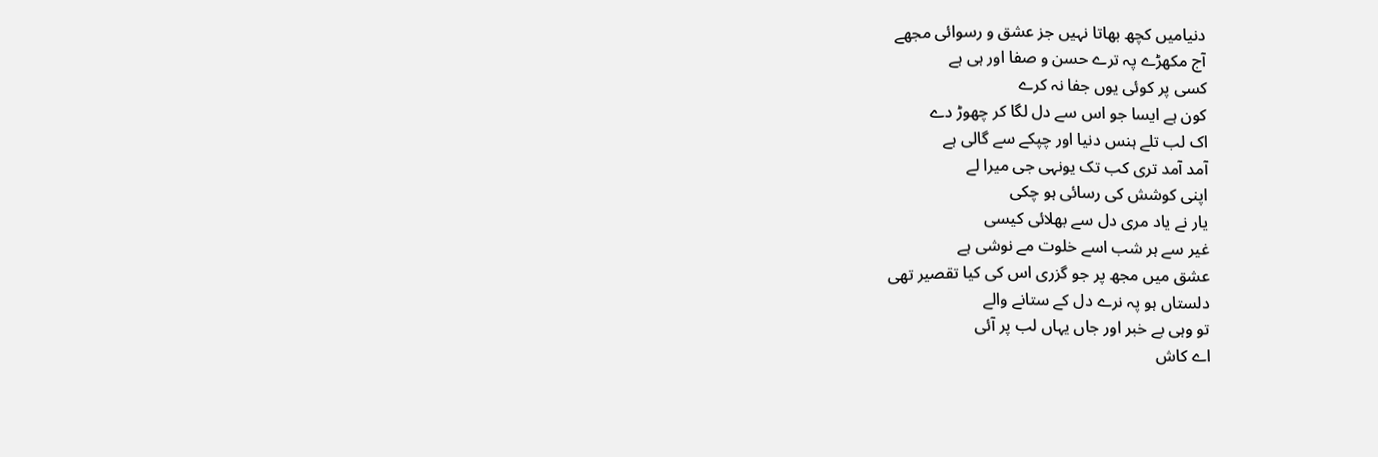دنیامیں کچھ بھاتا نہیں جز عشق و رسوائی مجھے
آج مکھڑے پہ ترے حسن و صفا اور ہی ہے
کسی پر کوئی یوں جفا نہ کرے
کون ہے ایسا جو اس سے دل لگا کر چھوڑ دے
اک لب تلے ہنس دنیا اور چپکے سے گالی ہے
آمد آمد تری کب تک یونہی جی میرا لے
اپنی کوشش کی رسائی ہو چکی
یار نے یاد مری دل سے بھلائی کیسی
غیر سے ہر شب اسے خلوت مے نوشی ہے
عشق میں مجھ پر جو گزری اس کی کیا تقصیر تھی
دلستاں ہو پہ نرے دل کے ستانے والے
تو وہی بے خبر اور جاں یہاں لب پر آئی
اے کاش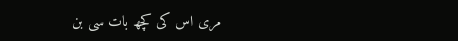مری اس کی کچھ بات سی بن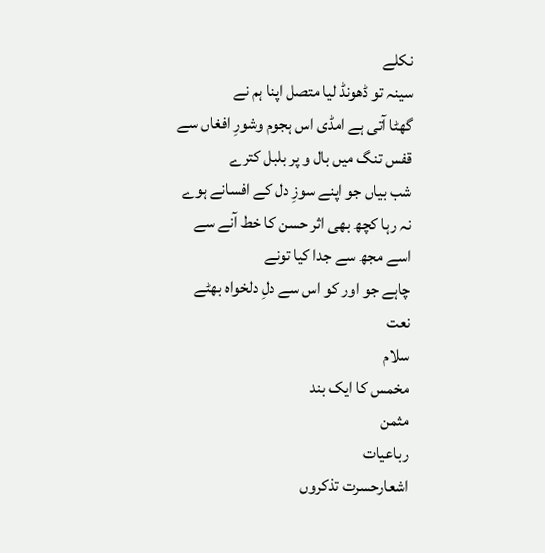نکلے
سینہ تو ڈھونڈ لیا متصل اپنا ہم نے
گھٹا آتی ہے امڈی اس ہجوم وشورِ افغاں سے
قفس تنگ میں بال و پر بلبل کترے
شب بیاں جو اپنے سوزِ دل کے افسانے ہوے
نہ رہا کچھ بھی اثر حسن کا خط آنے سے
اسے مجھ سے جدا کیا تونے
چاہے جو اور کو اس سے دلِ دلخواہ بھٹے
نعت
سلام
مخمس کا ایک بند
مثمن
رباعیات
اشعارحسرت تذکروں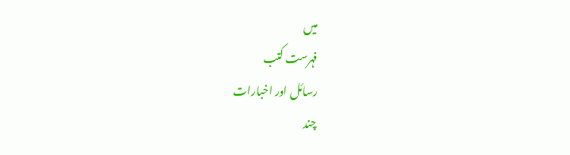میں
فہرست کتب
رسائل اور اخبارات
چند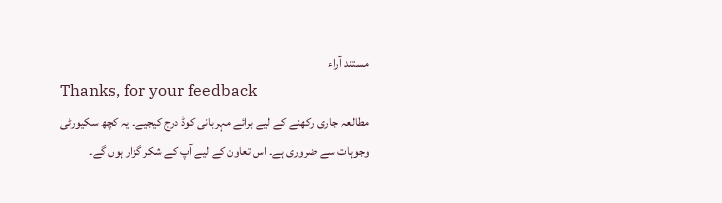مستند آراء
Thanks, for your feedback
مطالعہ جاری رکھنے کے لیے برائے مہربانی کوڈ درج کیجیے۔ یہ کچھ سکیورٹی وجوہات سے ضروری ہے۔ اس تعاون کے لیے آپ کے شکر گزار ہوں گے۔